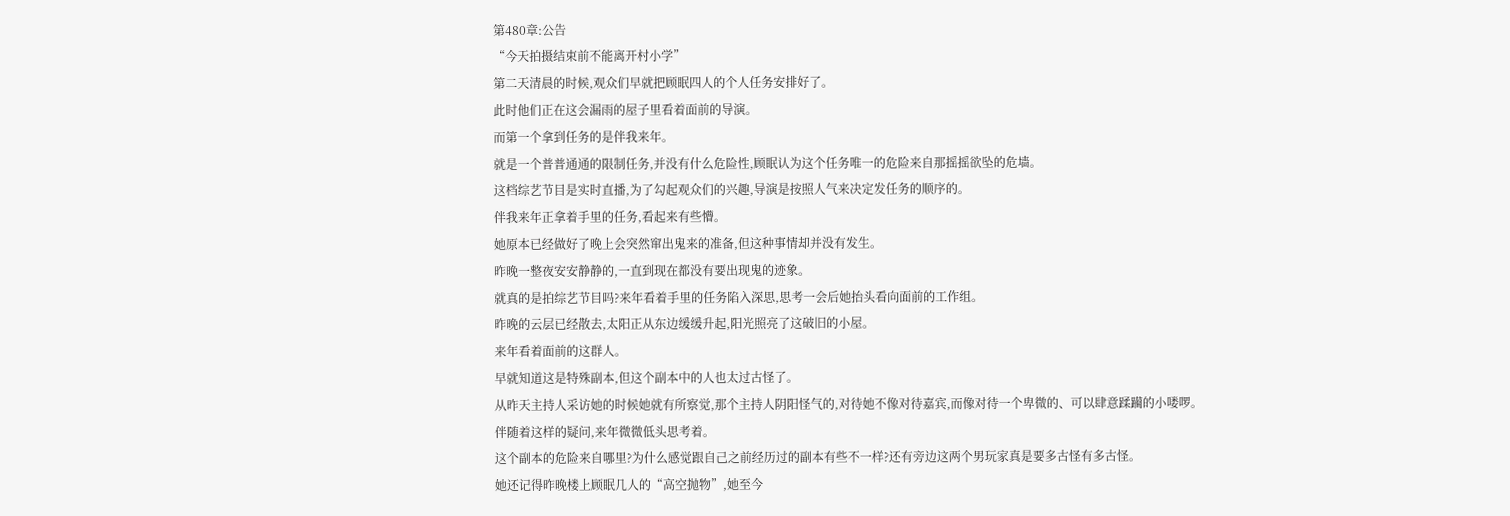第480章:公告
“今天拍摄结束前不能离开村小学”
第二天清晨的时候,观众们早就把顾眠四人的个人任务安排好了。
此时他们正在这会漏雨的屋子里看着面前的导演。
而第一个拿到任务的是伴我来年。
就是一个普普通通的限制任务,并没有什么危险性,顾眠认为这个任务唯一的危险来自那摇摇欲坠的危墙。
这档综艺节目是实时直播,为了勾起观众们的兴趣,导演是按照人气来决定发任务的顺序的。
伴我来年正拿着手里的任务,看起来有些懵。
她原本已经做好了晚上会突然窜出鬼来的准备,但这种事情却并没有发生。
昨晚一整夜安安静静的,一直到现在都没有要出现鬼的迹象。
就真的是拍综艺节目吗?来年看着手里的任务陷入深思,思考一会后她抬头看向面前的工作组。
昨晚的云层已经散去,太阳正从东边缓缓升起,阳光照亮了这破旧的小屋。
来年看着面前的这群人。
早就知道这是特殊副本,但这个副本中的人也太过古怪了。
从昨天主持人采访她的时候她就有所察觉,那个主持人阴阳怪气的,对待她不像对待嘉宾,而像对待一个卑微的、可以肆意蹂躏的小喽啰。
伴随着这样的疑问,来年微微低头思考着。
这个副本的危险来自哪里?为什么感觉跟自己之前经历过的副本有些不一样?还有旁边这两个男玩家真是要多古怪有多古怪。
她还记得昨晚楼上顾眠几人的“高空抛物”,她至今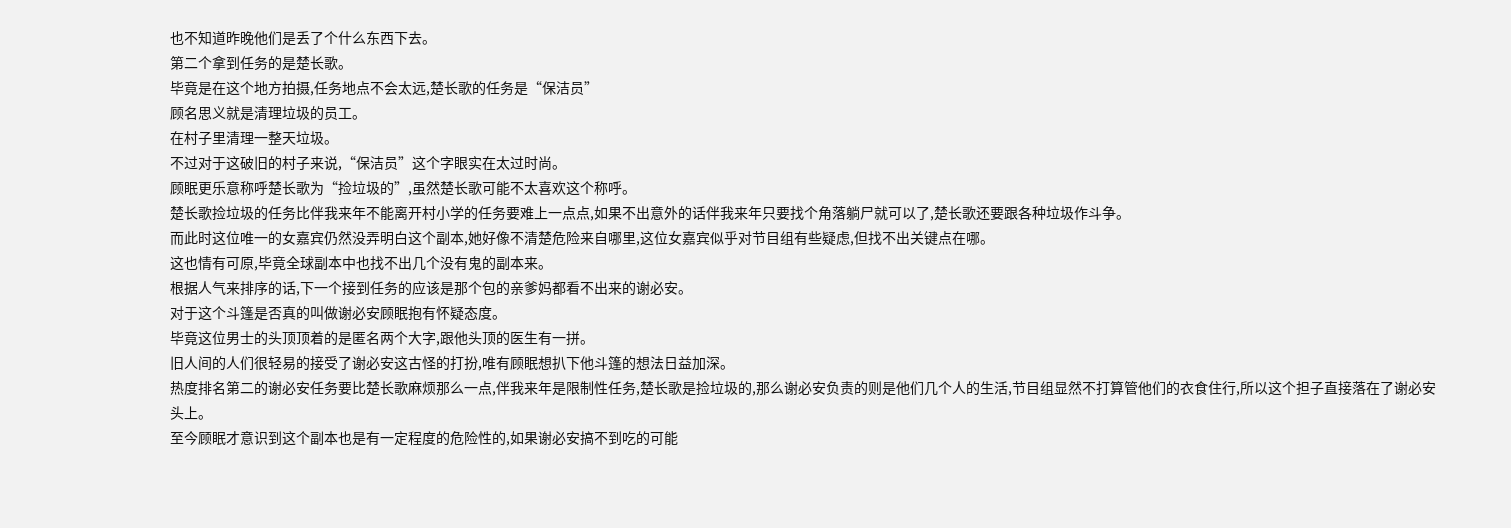也不知道昨晚他们是丢了个什么东西下去。
第二个拿到任务的是楚长歌。
毕竟是在这个地方拍摄,任务地点不会太远,楚长歌的任务是“保洁员”
顾名思义就是清理垃圾的员工。
在村子里清理一整天垃圾。
不过对于这破旧的村子来说,“保洁员”这个字眼实在太过时尚。
顾眠更乐意称呼楚长歌为“捡垃圾的”,虽然楚长歌可能不太喜欢这个称呼。
楚长歌捡垃圾的任务比伴我来年不能离开村小学的任务要难上一点点,如果不出意外的话伴我来年只要找个角落躺尸就可以了,楚长歌还要跟各种垃圾作斗争。
而此时这位唯一的女嘉宾仍然没弄明白这个副本,她好像不清楚危险来自哪里,这位女嘉宾似乎对节目组有些疑虑,但找不出关键点在哪。
这也情有可原,毕竟全球副本中也找不出几个没有鬼的副本来。
根据人气来排序的话,下一个接到任务的应该是那个包的亲爹妈都看不出来的谢必安。
对于这个斗篷是否真的叫做谢必安顾眠抱有怀疑态度。
毕竟这位男士的头顶顶着的是匿名两个大字,跟他头顶的医生有一拼。
旧人间的人们很轻易的接受了谢必安这古怪的打扮,唯有顾眠想扒下他斗篷的想法日益加深。
热度排名第二的谢必安任务要比楚长歌麻烦那么一点,伴我来年是限制性任务,楚长歌是捡垃圾的,那么谢必安负责的则是他们几个人的生活,节目组显然不打算管他们的衣食住行,所以这个担子直接落在了谢必安头上。
至今顾眠才意识到这个副本也是有一定程度的危险性的,如果谢必安搞不到吃的可能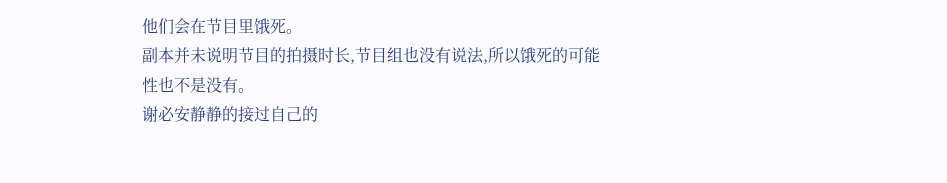他们会在节目里饿死。
副本并未说明节目的拍摄时长,节目组也没有说法,所以饿死的可能性也不是没有。
谢必安静静的接过自己的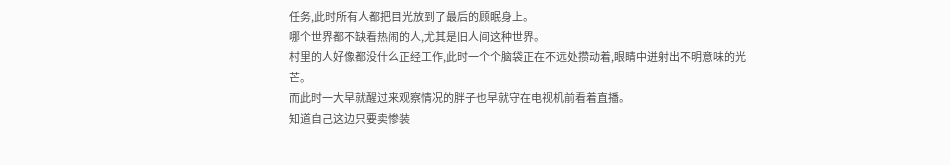任务,此时所有人都把目光放到了最后的顾眠身上。
哪个世界都不缺看热闹的人,尤其是旧人间这种世界。
村里的人好像都没什么正经工作,此时一个个脑袋正在不远处攒动着,眼睛中迸射出不明意味的光芒。
而此时一大早就醒过来观察情况的胖子也早就守在电视机前看着直播。
知道自己这边只要卖惨装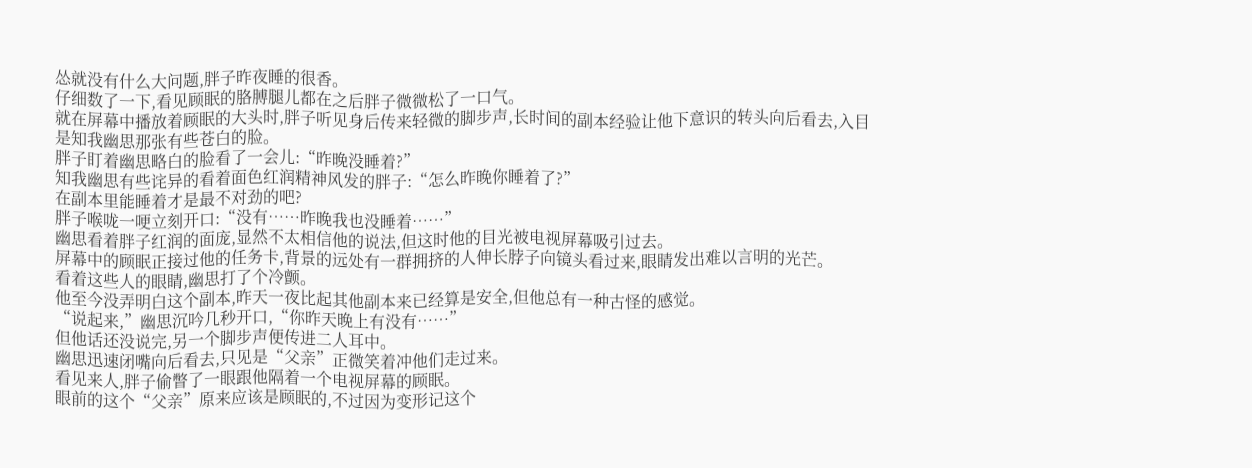怂就没有什么大问题,胖子昨夜睡的很香。
仔细数了一下,看见顾眠的胳膊腿儿都在之后胖子微微松了一口气。
就在屏幕中播放着顾眠的大头时,胖子听见身后传来轻微的脚步声,长时间的副本经验让他下意识的转头向后看去,入目是知我幽思那张有些苍白的脸。
胖子盯着幽思略白的脸看了一会儿:“昨晚没睡着?”
知我幽思有些诧异的看着面色红润精神风发的胖子:“怎么昨晚你睡着了?”
在副本里能睡着才是最不对劲的吧?
胖子喉咙一哽立刻开口:“没有……昨晚我也没睡着……”
幽思看着胖子红润的面庞,显然不太相信他的说法,但这时他的目光被电视屏幕吸引过去。
屏幕中的顾眠正接过他的任务卡,背景的远处有一群拥挤的人伸长脖子向镜头看过来,眼睛发出难以言明的光芒。
看着这些人的眼睛,幽思打了个冷颤。
他至今没弄明白这个副本,昨天一夜比起其他副本来已经算是安全,但他总有一种古怪的感觉。
“说起来,”幽思沉吟几秒开口,“你昨天晚上有没有……”
但他话还没说完,另一个脚步声便传进二人耳中。
幽思迅速闭嘴向后看去,只见是“父亲”正微笑着冲他们走过来。
看见来人,胖子偷瞥了一眼跟他隔着一个电视屏幕的顾眠。
眼前的这个“父亲”原来应该是顾眠的,不过因为变形记这个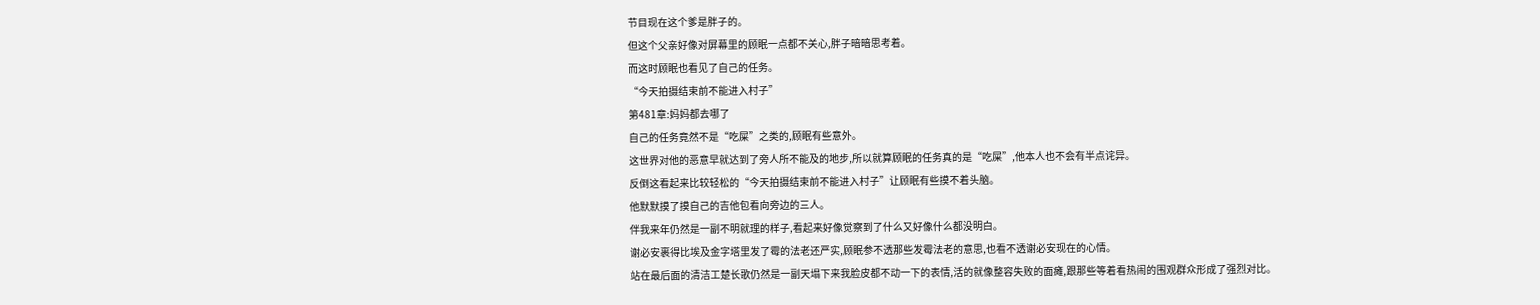节目现在这个爹是胖子的。
但这个父亲好像对屏幕里的顾眠一点都不关心,胖子暗暗思考着。
而这时顾眠也看见了自己的任务。
“今天拍摄结束前不能进入村子”
第481章:妈妈都去哪了
自己的任务竟然不是“吃屎”之类的,顾眠有些意外。
这世界对他的恶意早就达到了旁人所不能及的地步,所以就算顾眠的任务真的是“吃屎”,他本人也不会有半点诧异。
反倒这看起来比较轻松的“今天拍摄结束前不能进入村子”让顾眠有些摸不着头脑。
他默默摸了摸自己的吉他包看向旁边的三人。
伴我来年仍然是一副不明就理的样子,看起来好像觉察到了什么又好像什么都没明白。
谢必安裹得比埃及金字塔里发了霉的法老还严实,顾眠参不透那些发霉法老的意思,也看不透谢必安现在的心情。
站在最后面的清洁工楚长歌仍然是一副天塌下来我脸皮都不动一下的表情,活的就像整容失败的面瘫,跟那些等着看热闹的围观群众形成了强烈对比。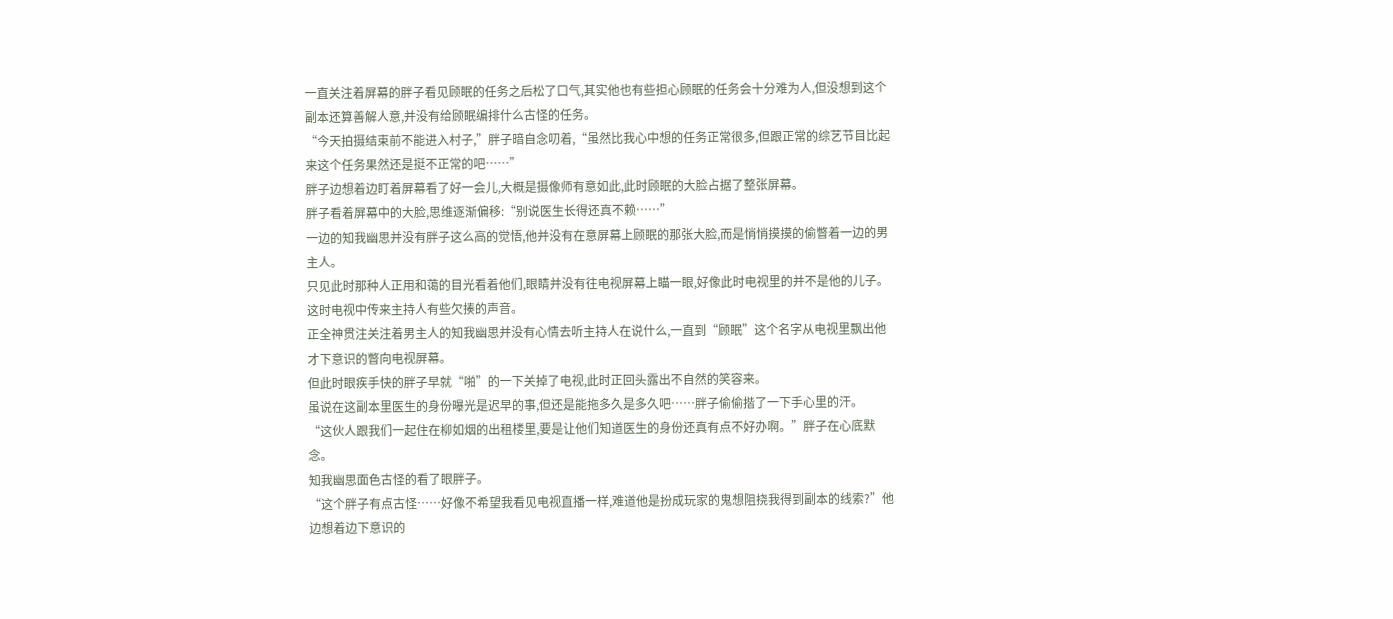一直关注着屏幕的胖子看见顾眠的任务之后松了口气,其实他也有些担心顾眠的任务会十分难为人,但没想到这个副本还算善解人意,并没有给顾眠编排什么古怪的任务。
“今天拍摄结束前不能进入村子,”胖子暗自念叨着,“虽然比我心中想的任务正常很多,但跟正常的综艺节目比起来这个任务果然还是挺不正常的吧……”
胖子边想着边盯着屏幕看了好一会儿,大概是摄像师有意如此,此时顾眠的大脸占据了整张屏幕。
胖子看着屏幕中的大脸,思维逐渐偏移:“别说医生长得还真不赖……”
一边的知我幽思并没有胖子这么高的觉悟,他并没有在意屏幕上顾眠的那张大脸,而是悄悄摸摸的偷瞥着一边的男主人。
只见此时那种人正用和蔼的目光看着他们,眼睛并没有往电视屏幕上瞄一眼,好像此时电视里的并不是他的儿子。
这时电视中传来主持人有些欠揍的声音。
正全神贯注关注着男主人的知我幽思并没有心情去听主持人在说什么,一直到“顾眠”这个名字从电视里飘出他才下意识的瞥向电视屏幕。
但此时眼疾手快的胖子早就“啪”的一下关掉了电视,此时正回头露出不自然的笑容来。
虽说在这副本里医生的身份曝光是迟早的事,但还是能拖多久是多久吧……胖子偷偷揩了一下手心里的汗。
“这伙人跟我们一起住在柳如烟的出租楼里,要是让他们知道医生的身份还真有点不好办啊。”胖子在心底默念。
知我幽思面色古怪的看了眼胖子。
“这个胖子有点古怪……好像不希望我看见电视直播一样,难道他是扮成玩家的鬼想阻挠我得到副本的线索?”他边想着边下意识的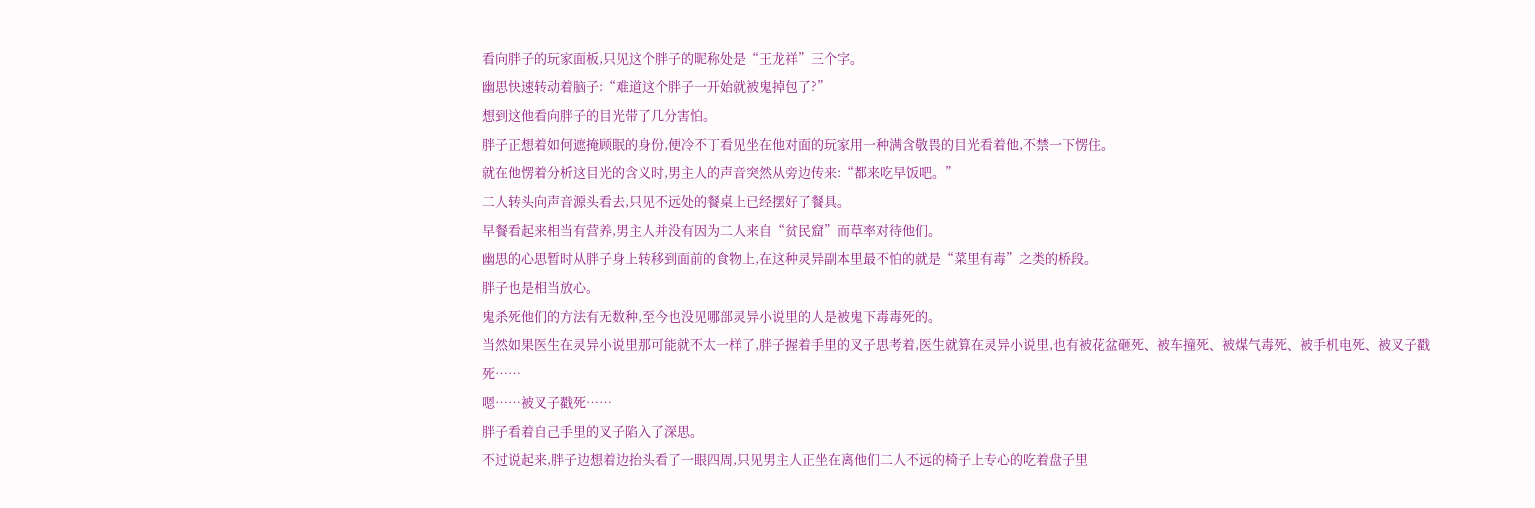看向胖子的玩家面板,只见这个胖子的昵称处是“王龙祥”三个字。
幽思快速转动着脑子:“难道这个胖子一开始就被鬼掉包了?”
想到这他看向胖子的目光带了几分害怕。
胖子正想着如何遮掩顾眠的身份,便冷不丁看见坐在他对面的玩家用一种满含敬畏的目光看着他,不禁一下愣住。
就在他愣着分析这目光的含义时,男主人的声音突然从旁边传来:“都来吃早饭吧。”
二人转头向声音源头看去,只见不远处的餐桌上已经摆好了餐具。
早餐看起来相当有营养,男主人并没有因为二人来自“贫民窟”而草率对待他们。
幽思的心思暂时从胖子身上转移到面前的食物上,在这种灵异副本里最不怕的就是“菜里有毒”之类的桥段。
胖子也是相当放心。
鬼杀死他们的方法有无数种,至今也没见哪部灵异小说里的人是被鬼下毒毒死的。
当然如果医生在灵异小说里那可能就不太一样了,胖子握着手里的叉子思考着,医生就算在灵异小说里,也有被花盆砸死、被车撞死、被煤气毒死、被手机电死、被叉子戳死……
嗯……被叉子戳死……
胖子看着自己手里的叉子陷入了深思。
不过说起来,胖子边想着边抬头看了一眼四周,只见男主人正坐在离他们二人不远的椅子上专心的吃着盘子里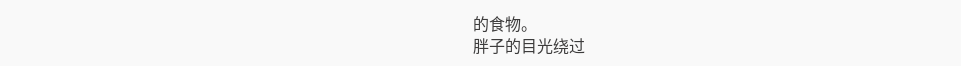的食物。
胖子的目光绕过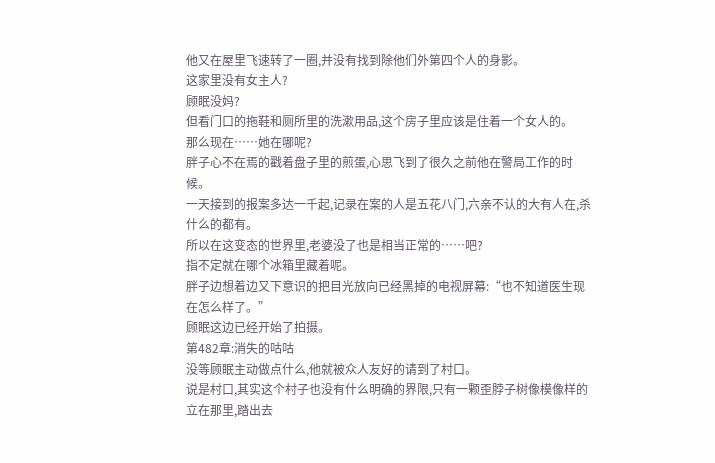他又在屋里飞速转了一圈,并没有找到除他们外第四个人的身影。
这家里没有女主人?
顾眠没妈?
但看门口的拖鞋和厕所里的洗漱用品,这个房子里应该是住着一个女人的。
那么现在……她在哪呢?
胖子心不在焉的戳着盘子里的煎蛋,心思飞到了很久之前他在警局工作的时候。
一天接到的报案多达一千起,记录在案的人是五花八门,六亲不认的大有人在,杀什么的都有。
所以在这变态的世界里,老婆没了也是相当正常的……吧?
指不定就在哪个冰箱里藏着呢。
胖子边想着边又下意识的把目光放向已经黑掉的电视屏幕:“也不知道医生现在怎么样了。”
顾眠这边已经开始了拍摄。
第482章:消失的咕咕
没等顾眠主动做点什么,他就被众人友好的请到了村口。
说是村口,其实这个村子也没有什么明确的界限,只有一颗歪脖子树像模像样的立在那里,踏出去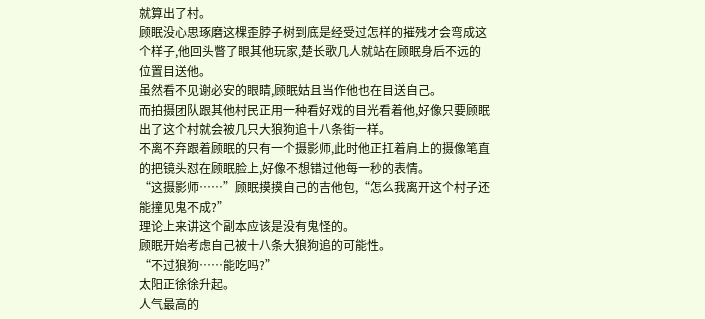就算出了村。
顾眠没心思琢磨这棵歪脖子树到底是经受过怎样的摧残才会弯成这个样子,他回头瞥了眼其他玩家,楚长歌几人就站在顾眠身后不远的位置目送他。
虽然看不见谢必安的眼睛,顾眠姑且当作他也在目送自己。
而拍摄团队跟其他村民正用一种看好戏的目光看着他,好像只要顾眠出了这个村就会被几只大狼狗追十八条街一样。
不离不弃跟着顾眠的只有一个摄影师,此时他正扛着肩上的摄像笔直的把镜头怼在顾眠脸上,好像不想错过他每一秒的表情。
“这摄影师……”顾眠摸摸自己的吉他包,“怎么我离开这个村子还能撞见鬼不成?”
理论上来讲这个副本应该是没有鬼怪的。
顾眠开始考虑自己被十八条大狼狗追的可能性。
“不过狼狗……能吃吗?”
太阳正徐徐升起。
人气最高的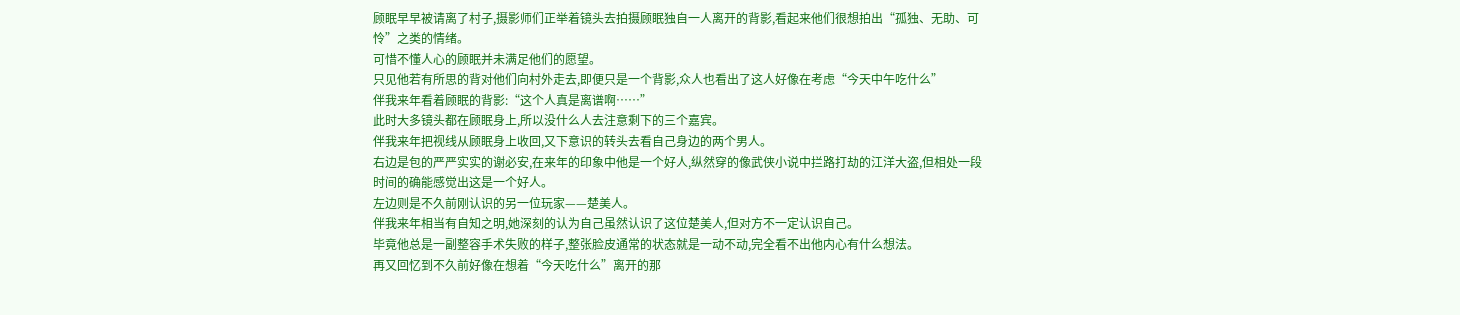顾眠早早被请离了村子,摄影师们正举着镜头去拍摄顾眠独自一人离开的背影,看起来他们很想拍出“孤独、无助、可怜”之类的情绪。
可惜不懂人心的顾眠并未满足他们的愿望。
只见他若有所思的背对他们向村外走去,即便只是一个背影,众人也看出了这人好像在考虑“今天中午吃什么”
伴我来年看着顾眠的背影:“这个人真是离谱啊……”
此时大多镜头都在顾眠身上,所以没什么人去注意剩下的三个嘉宾。
伴我来年把视线从顾眠身上收回,又下意识的转头去看自己身边的两个男人。
右边是包的严严实实的谢必安,在来年的印象中他是一个好人,纵然穿的像武侠小说中拦路打劫的江洋大盗,但相处一段时间的确能感觉出这是一个好人。
左边则是不久前刚认识的另一位玩家——楚美人。
伴我来年相当有自知之明,她深刻的认为自己虽然认识了这位楚美人,但对方不一定认识自己。
毕竟他总是一副整容手术失败的样子,整张脸皮通常的状态就是一动不动,完全看不出他内心有什么想法。
再又回忆到不久前好像在想着“今天吃什么”离开的那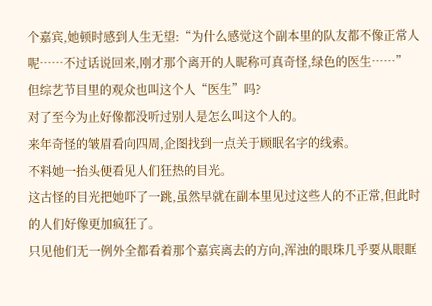个嘉宾,她顿时感到人生无望:“为什么感觉这个副本里的队友都不像正常人呢……不过话说回来,刚才那个离开的人昵称可真奇怪,绿色的医生……”
但综艺节目里的观众也叫这个人“医生”吗?
对了至今为止好像都没听过别人是怎么叫这个人的。
来年奇怪的皱眉看向四周,企图找到一点关于顾眠名字的线索。
不料她一抬头便看见人们狂热的目光。
这古怪的目光把她吓了一跳,虽然早就在副本里见过这些人的不正常,但此时的人们好像更加疯狂了。
只见他们无一例外全都看着那个嘉宾离去的方向,浑浊的眼珠几乎要从眼眶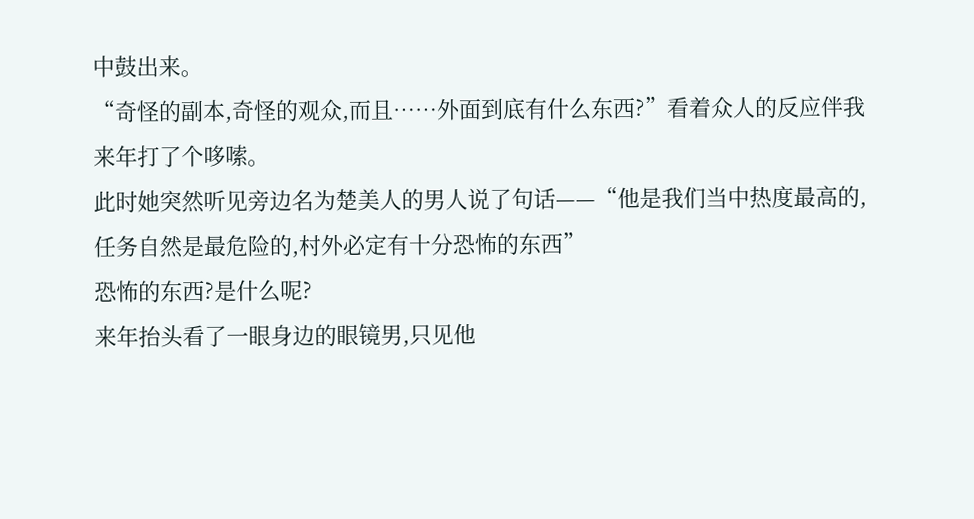中鼓出来。
“奇怪的副本,奇怪的观众,而且……外面到底有什么东西?”看着众人的反应伴我来年打了个哆嗦。
此时她突然听见旁边名为楚美人的男人说了句话——“他是我们当中热度最高的,任务自然是最危险的,村外必定有十分恐怖的东西”
恐怖的东西?是什么呢?
来年抬头看了一眼身边的眼镜男,只见他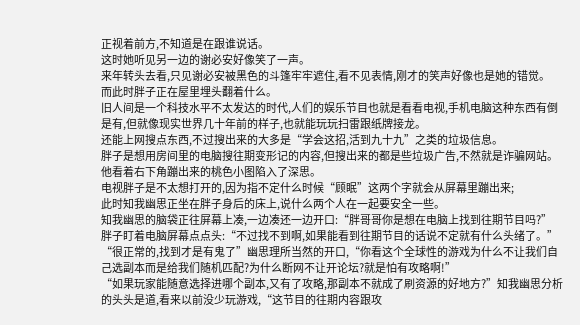正视着前方,不知道是在跟谁说话。
这时她听见另一边的谢必安好像笑了一声。
来年转头去看,只见谢必安被黑色的斗篷牢牢遮住,看不见表情,刚才的笑声好像也是她的错觉。
而此时胖子正在屋里埋头翻着什么。
旧人间是一个科技水平不太发达的时代,人们的娱乐节目也就是看看电视,手机电脑这种东西有倒是有,但就像现实世界几十年前的样子,也就能玩玩扫雷跟纸牌接龙。
还能上网搜点东西,不过搜出来的大多是“学会这招,活到九十九”之类的垃圾信息。
胖子是想用房间里的电脑搜往期变形记的内容,但搜出来的都是些垃圾广告,不然就是诈骗网站。
他看着右下角蹦出来的桃色小图陷入了深思。
电视胖子是不太想打开的,因为指不定什么时候“顾眠”这两个字就会从屏幕里蹦出来;
此时知我幽思正坐在胖子身后的床上,说什么两个人在一起要安全一些。
知我幽思的脑袋正往屏幕上凑,一边凑还一边开口:“胖哥哥你是想在电脑上找到往期节目吗?”
胖子盯着电脑屏幕点点头:“不过找不到啊,如果能看到往期节目的话说不定就有什么头绪了。”
“很正常的,找到才是有鬼了”幽思理所当然的开口,“你看这个全球性的游戏为什么不让我们自己选副本而是给我们随机匹配?为什么断网不让开论坛?就是怕有攻略啊!”
“如果玩家能随意选择进哪个副本,又有了攻略,那副本不就成了刷资源的好地方?”知我幽思分析的头头是道,看来以前没少玩游戏,“这节目的往期内容跟攻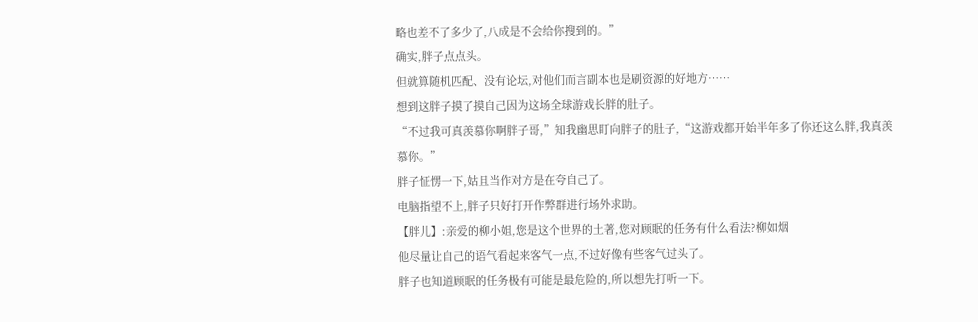略也差不了多少了,八成是不会给你搜到的。”
确实,胖子点点头。
但就算随机匹配、没有论坛,对他们而言副本也是刷资源的好地方……
想到这胖子摸了摸自己因为这场全球游戏长胖的肚子。
“不过我可真羡慕你啊胖子哥,”知我幽思盯向胖子的肚子,“这游戏都开始半年多了你还这么胖,我真羡慕你。”
胖子怔愣一下,姑且当作对方是在夸自己了。
电脑指望不上,胖子只好打开作弊群进行场外求助。
【胖儿】:亲爱的柳小姐,您是这个世界的土著,您对顾眠的任务有什么看法?柳如烟
他尽量让自己的语气看起来客气一点,不过好像有些客气过头了。
胖子也知道顾眠的任务极有可能是最危险的,所以想先打听一下。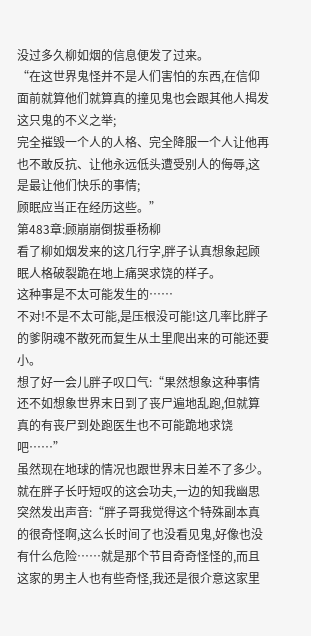没过多久柳如烟的信息便发了过来。
“在这世界鬼怪并不是人们害怕的东西,在信仰面前就算他们就算真的撞见鬼也会跟其他人揭发这只鬼的不义之举;
完全摧毁一个人的人格、完全降服一个人让他再也不敢反抗、让他永远低头遭受别人的侮辱,这是最让他们快乐的事情;
顾眠应当正在经历这些。”
第483章:顾崩崩倒拔垂杨柳
看了柳如烟发来的这几行字,胖子认真想象起顾眠人格破裂跪在地上痛哭求饶的样子。
这种事是不太可能发生的……
不对!不是不太可能,是压根没可能!这几率比胖子的爹阴魂不散死而复生从土里爬出来的可能还要小。
想了好一会儿胖子叹口气:“果然想象这种事情还不如想象世界末日到了丧尸遍地乱跑,但就算真的有丧尸到处跑医生也不可能跪地求饶吧……”
虽然现在地球的情况也跟世界末日差不了多少。
就在胖子长吁短叹的这会功夫,一边的知我幽思突然发出声音:“胖子哥我觉得这个特殊副本真的很奇怪啊,这么长时间了也没看见鬼,好像也没有什么危险……就是那个节目奇奇怪怪的,而且这家的男主人也有些奇怪,我还是很介意这家里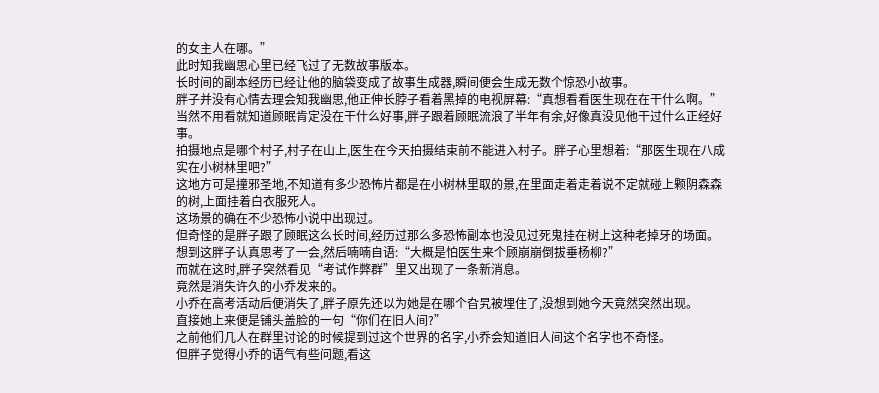的女主人在哪。”
此时知我幽思心里已经飞过了无数故事版本。
长时间的副本经历已经让他的脑袋变成了故事生成器,瞬间便会生成无数个惊恐小故事。
胖子并没有心情去理会知我幽思,他正伸长脖子看着黑掉的电视屏幕:“真想看看医生现在在干什么啊。”
当然不用看就知道顾眠肯定没在干什么好事,胖子跟着顾眠流浪了半年有余,好像真没见他干过什么正经好事。
拍摄地点是哪个村子,村子在山上,医生在今天拍摄结束前不能进入村子。胖子心里想着:“那医生现在八成实在小树林里吧?”
这地方可是撞邪圣地,不知道有多少恐怖片都是在小树林里取的景,在里面走着走着说不定就碰上颗阴森森的树,上面挂着白衣服死人。
这场景的确在不少恐怖小说中出现过。
但奇怪的是胖子跟了顾眠这么长时间,经历过那么多恐怖副本也没见过死鬼挂在树上这种老掉牙的场面。
想到这胖子认真思考了一会,然后喃喃自语:“大概是怕医生来个顾崩崩倒拔垂杨柳?”
而就在这时,胖子突然看见“考试作弊群”里又出现了一条新消息。
竟然是消失许久的小乔发来的。
小乔在高考活动后便消失了,胖子原先还以为她是在哪个旮旯被埋住了,没想到她今天竟然突然出现。
直接她上来便是铺头盖脸的一句“你们在旧人间?”
之前他们几人在群里讨论的时候提到过这个世界的名字,小乔会知道旧人间这个名字也不奇怪。
但胖子觉得小乔的语气有些问题,看这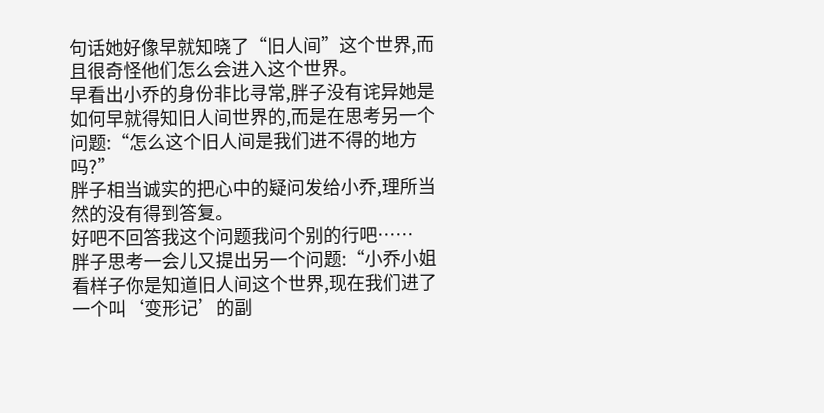句话她好像早就知晓了“旧人间”这个世界,而且很奇怪他们怎么会进入这个世界。
早看出小乔的身份非比寻常,胖子没有诧异她是如何早就得知旧人间世界的,而是在思考另一个问题:“怎么这个旧人间是我们进不得的地方吗?”
胖子相当诚实的把心中的疑问发给小乔,理所当然的没有得到答复。
好吧不回答我这个问题我问个别的行吧……
胖子思考一会儿又提出另一个问题:“小乔小姐看样子你是知道旧人间这个世界,现在我们进了一个叫‘变形记’的副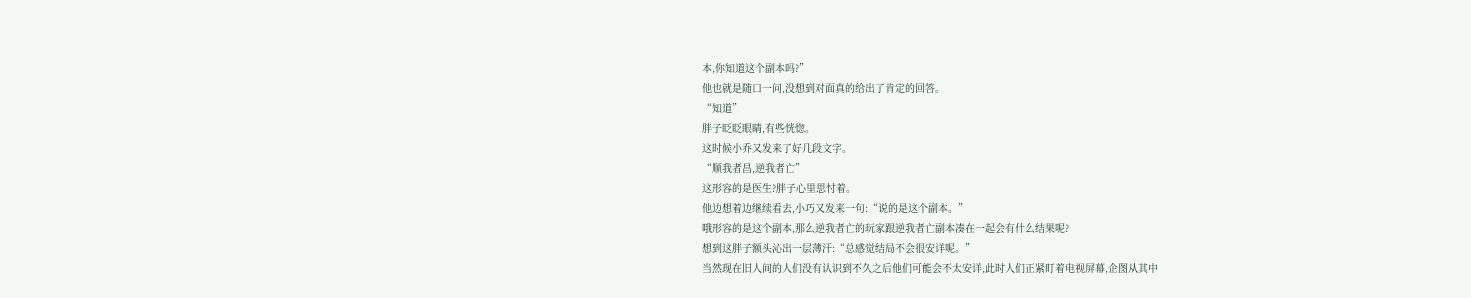本,你知道这个副本吗?”
他也就是随口一问,没想到对面真的给出了肯定的回答。
“知道”
胖子眨眨眼睛,有些恍惚。
这时候小乔又发来了好几段文字。
“顺我者昌,逆我者亡”
这形容的是医生?胖子心里思忖着。
他边想着边继续看去,小巧又发来一句:“说的是这个副本。”
哦形容的是这个副本,那么逆我者亡的玩家跟逆我者亡副本凑在一起会有什么结果呢?
想到这胖子额头沁出一层薄汗:“总感觉结局不会很安详呢。”
当然现在旧人间的人们没有认识到不久之后他们可能会不太安详,此时人们正紧盯着电视屏幕,企图从其中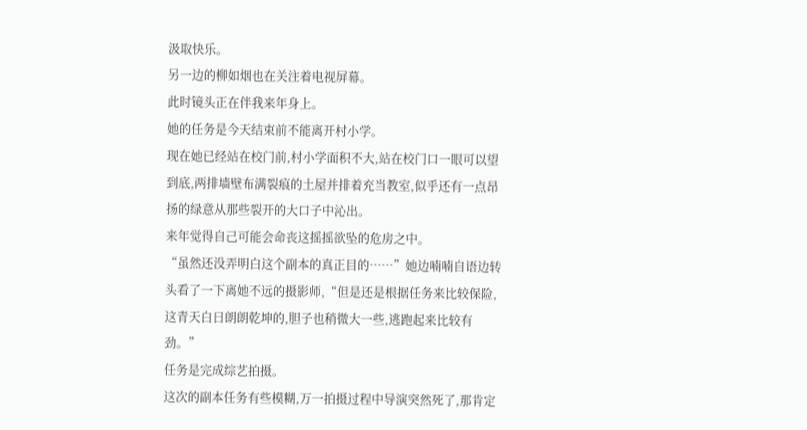汲取快乐。
另一边的柳如烟也在关注着电视屏幕。
此时镜头正在伴我来年身上。
她的任务是今天结束前不能离开村小学。
现在她已经站在校门前,村小学面积不大,站在校门口一眼可以望到底,两排墙壁布满裂痕的土屋并排着充当教室,似乎还有一点昂扬的绿意从那些裂开的大口子中沁出。
来年觉得自己可能会命丧这摇摇欲坠的危房之中。
“虽然还没弄明白这个副本的真正目的……”她边喃喃自语边转头看了一下离她不远的摄影师,“但是还是根据任务来比较保险,这青天白日朗朗乾坤的,胆子也稍微大一些,逃跑起来比较有劲。”
任务是完成综艺拍摄。
这次的副本任务有些模糊,万一拍摄过程中导演突然死了,那肯定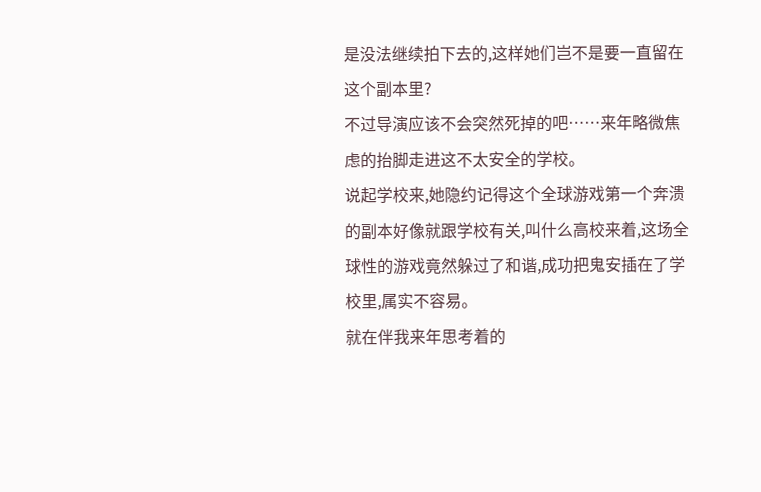是没法继续拍下去的,这样她们岂不是要一直留在这个副本里?
不过导演应该不会突然死掉的吧……来年略微焦虑的抬脚走进这不太安全的学校。
说起学校来,她隐约记得这个全球游戏第一个奔溃的副本好像就跟学校有关,叫什么高校来着,这场全球性的游戏竟然躲过了和谐,成功把鬼安插在了学校里,属实不容易。
就在伴我来年思考着的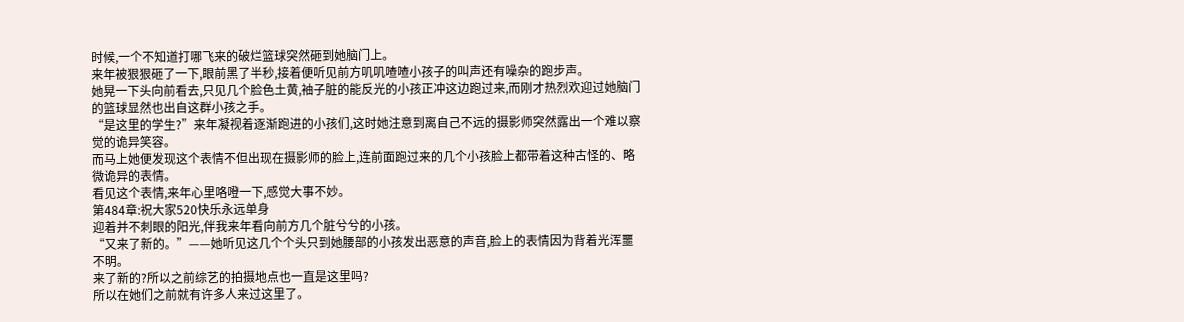时候,一个不知道打哪飞来的破烂篮球突然砸到她脑门上。
来年被狠狠砸了一下,眼前黑了半秒,接着便听见前方叽叽喳喳小孩子的叫声还有噪杂的跑步声。
她晃一下头向前看去,只见几个脸色土黄,袖子脏的能反光的小孩正冲这边跑过来,而刚才热烈欢迎过她脑门的篮球显然也出自这群小孩之手。
“是这里的学生?”来年凝视着逐渐跑进的小孩们,这时她注意到离自己不远的摄影师突然露出一个难以察觉的诡异笑容。
而马上她便发现这个表情不但出现在摄影师的脸上,连前面跑过来的几个小孩脸上都带着这种古怪的、略微诡异的表情。
看见这个表情,来年心里咯噔一下,感觉大事不妙。
第484章:祝大家520快乐永远单身
迎着并不刺眼的阳光,伴我来年看向前方几个脏兮兮的小孩。
“又来了新的。”——她听见这几个个头只到她腰部的小孩发出恶意的声音,脸上的表情因为背着光浑噩不明。
来了新的?所以之前综艺的拍摄地点也一直是这里吗?
所以在她们之前就有许多人来过这里了。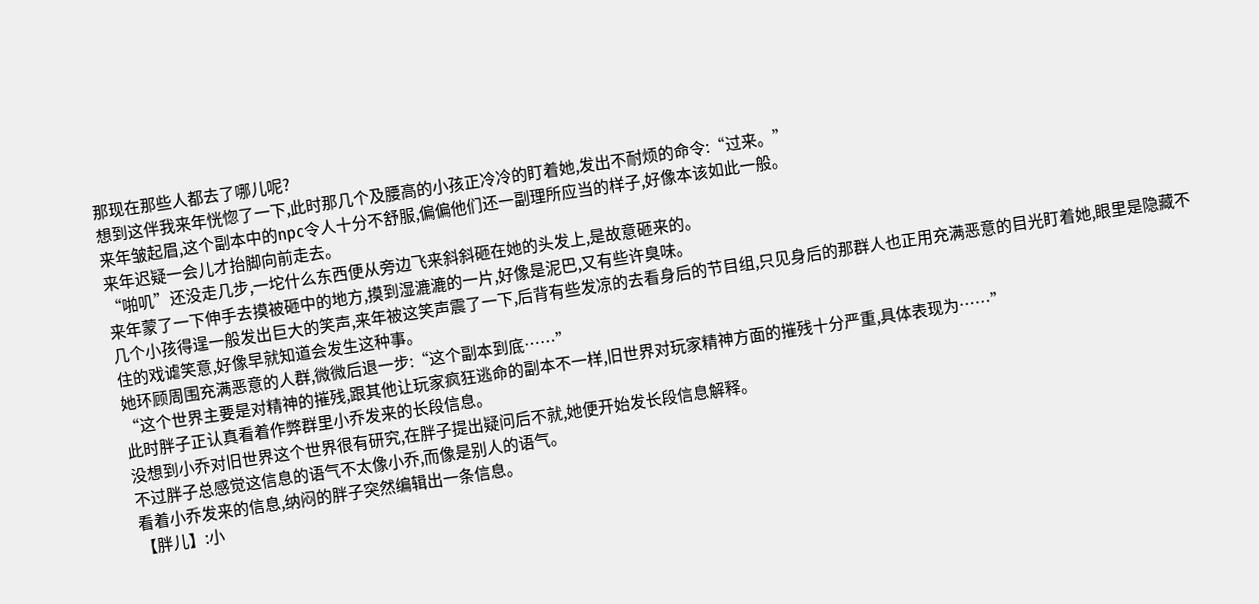那现在那些人都去了哪儿呢?
想到这伴我来年恍惚了一下,此时那几个及腰高的小孩正冷冷的盯着她,发出不耐烦的命令:“过来。”
来年皱起眉,这个副本中的npc令人十分不舒服,偏偏他们还一副理所应当的样子,好像本该如此一般。
来年迟疑一会儿才抬脚向前走去。
“啪叽”还没走几步,一坨什么东西便从旁边飞来斜斜砸在她的头发上,是故意砸来的。
来年蒙了一下伸手去摸被砸中的地方,摸到湿漉漉的一片,好像是泥巴,又有些许臭味。
几个小孩得逞一般发出巨大的笑声,来年被这笑声震了一下,后背有些发凉的去看身后的节目组,只见身后的那群人也正用充满恶意的目光盯着她,眼里是隐藏不住的戏谑笑意,好像早就知道会发生这种事。
她环顾周围充满恶意的人群,微微后退一步:“这个副本到底……”
“这个世界主要是对精神的摧残,跟其他让玩家疯狂逃命的副本不一样,旧世界对玩家精神方面的摧残十分严重,具体表现为……”
此时胖子正认真看着作弊群里小乔发来的长段信息。
没想到小乔对旧世界这个世界很有研究,在胖子提出疑问后不就,她便开始发长段信息解释。
不过胖子总感觉这信息的语气不太像小乔,而像是别人的语气。
看着小乔发来的信息,纳闷的胖子突然编辑出一条信息。
【胖儿】:小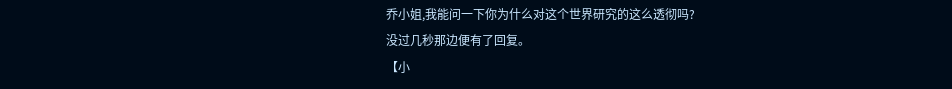乔小姐,我能问一下你为什么对这个世界研究的这么透彻吗?
没过几秒那边便有了回复。
【小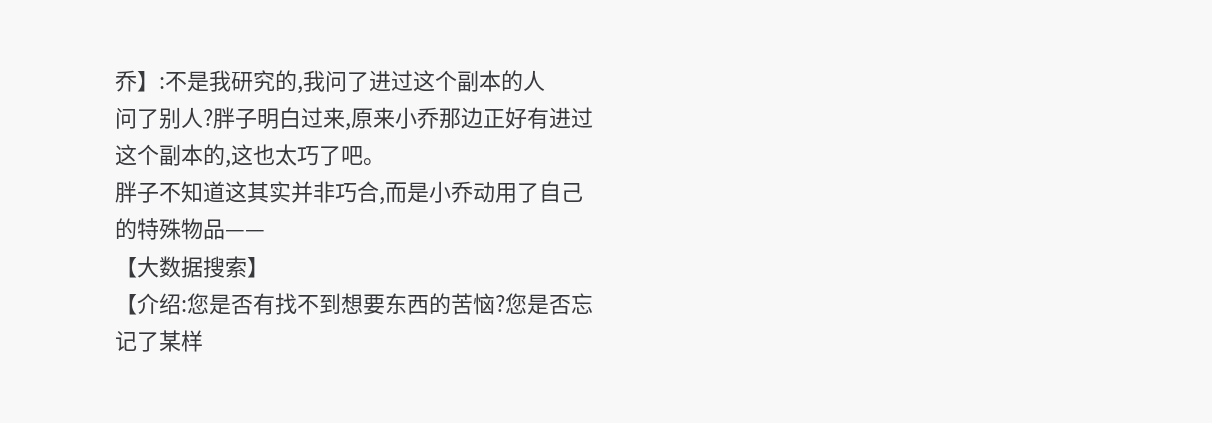乔】:不是我研究的,我问了进过这个副本的人
问了别人?胖子明白过来,原来小乔那边正好有进过这个副本的,这也太巧了吧。
胖子不知道这其实并非巧合,而是小乔动用了自己的特殊物品——
【大数据搜索】
【介绍:您是否有找不到想要东西的苦恼?您是否忘记了某样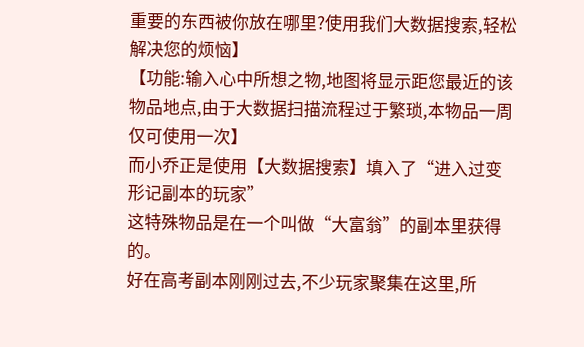重要的东西被你放在哪里?使用我们大数据搜索,轻松解决您的烦恼】
【功能:输入心中所想之物,地图将显示距您最近的该物品地点,由于大数据扫描流程过于繁琐,本物品一周仅可使用一次】
而小乔正是使用【大数据搜索】填入了“进入过变形记副本的玩家”
这特殊物品是在一个叫做“大富翁”的副本里获得的。
好在高考副本刚刚过去,不少玩家聚集在这里,所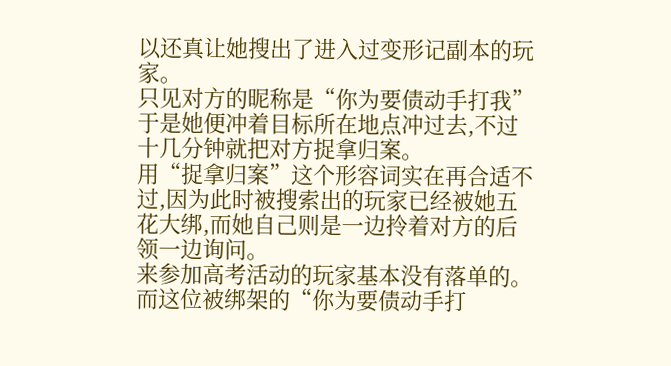以还真让她搜出了进入过变形记副本的玩家。
只见对方的昵称是“你为要债动手打我”
于是她便冲着目标所在地点冲过去,不过十几分钟就把对方捉拿归案。
用“捉拿归案”这个形容词实在再合适不过,因为此时被搜索出的玩家已经被她五花大绑,而她自己则是一边拎着对方的后领一边询问。
来参加高考活动的玩家基本没有落单的。
而这位被绑架的“你为要债动手打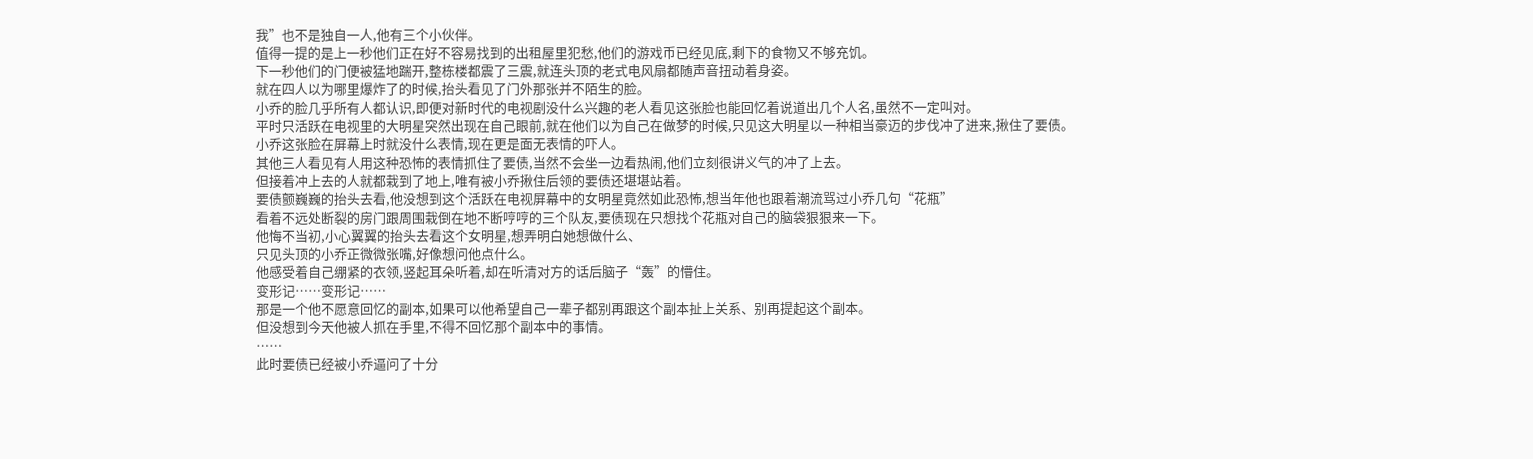我”也不是独自一人,他有三个小伙伴。
值得一提的是上一秒他们正在好不容易找到的出租屋里犯愁,他们的游戏币已经见底,剩下的食物又不够充饥。
下一秒他们的门便被猛地踹开,整栋楼都震了三震,就连头顶的老式电风扇都随声音扭动着身姿。
就在四人以为哪里爆炸了的时候,抬头看见了门外那张并不陌生的脸。
小乔的脸几乎所有人都认识,即便对新时代的电视剧没什么兴趣的老人看见这张脸也能回忆着说道出几个人名,虽然不一定叫对。
平时只活跃在电视里的大明星突然出现在自己眼前,就在他们以为自己在做梦的时候,只见这大明星以一种相当豪迈的步伐冲了进来,揪住了要债。
小乔这张脸在屏幕上时就没什么表情,现在更是面无表情的吓人。
其他三人看见有人用这种恐怖的表情抓住了要债,当然不会坐一边看热闹,他们立刻很讲义气的冲了上去。
但接着冲上去的人就都栽到了地上,唯有被小乔揪住后领的要债还堪堪站着。
要债颤巍巍的抬头去看,他没想到这个活跃在电视屏幕中的女明星竟然如此恐怖,想当年他也跟着潮流骂过小乔几句“花瓶”
看着不远处断裂的房门跟周围栽倒在地不断哼哼的三个队友,要债现在只想找个花瓶对自己的脑袋狠狠来一下。
他悔不当初,小心翼翼的抬头去看这个女明星,想弄明白她想做什么、
只见头顶的小乔正微微张嘴,好像想问他点什么。
他感受着自己绷紧的衣领,竖起耳朵听着,却在听清对方的话后脑子“轰”的懵住。
变形记……变形记……
那是一个他不愿意回忆的副本,如果可以他希望自己一辈子都别再跟这个副本扯上关系、别再提起这个副本。
但没想到今天他被人抓在手里,不得不回忆那个副本中的事情。
……
此时要债已经被小乔逼问了十分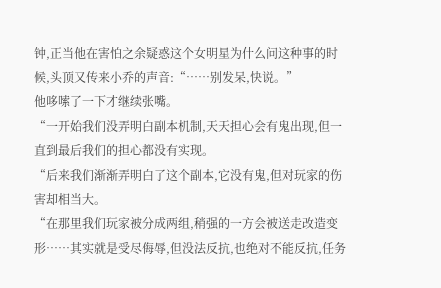钟,正当他在害怕之余疑惑这个女明星为什么问这种事的时候,头顶又传来小乔的声音:“……别发呆,快说。”
他哆嗦了一下才继续张嘴。
“一开始我们没弄明白副本机制,天天担心会有鬼出现,但一直到最后我们的担心都没有实现。
“后来我们渐渐弄明白了这个副本,它没有鬼,但对玩家的伤害却相当大。
“在那里我们玩家被分成两组,稍强的一方会被送走改造变形……其实就是受尽侮辱,但没法反抗,也绝对不能反抗,任务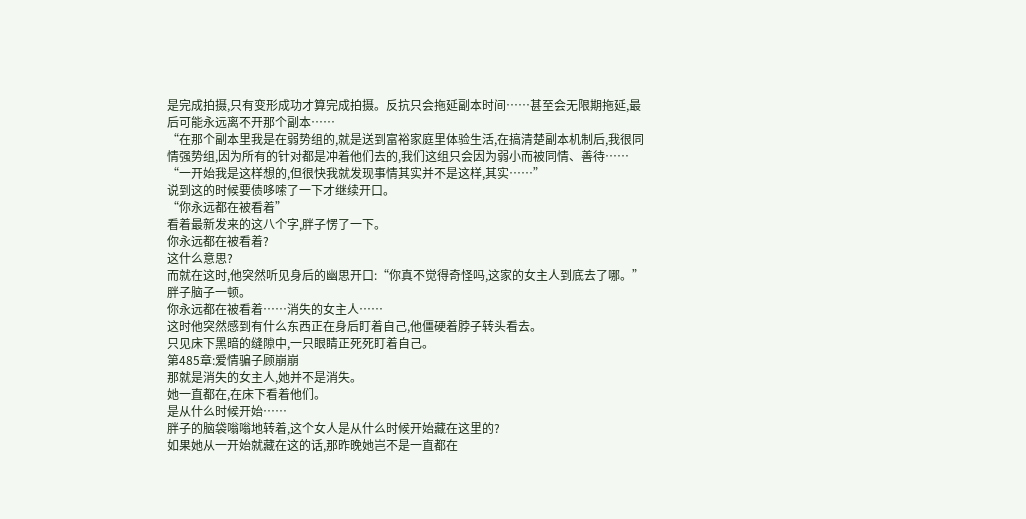是完成拍摄,只有变形成功才算完成拍摄。反抗只会拖延副本时间……甚至会无限期拖延,最后可能永远离不开那个副本……
“在那个副本里我是在弱势组的,就是送到富裕家庭里体验生活,在搞清楚副本机制后,我很同情强势组,因为所有的针对都是冲着他们去的,我们这组只会因为弱小而被同情、善待……
“一开始我是这样想的,但很快我就发现事情其实并不是这样,其实……”
说到这的时候要债哆嗦了一下才继续开口。
“你永远都在被看着”
看着最新发来的这八个字,胖子愣了一下。
你永远都在被看着?
这什么意思?
而就在这时,他突然听见身后的幽思开口:“你真不觉得奇怪吗,这家的女主人到底去了哪。”
胖子脑子一顿。
你永远都在被看着……消失的女主人……
这时他突然感到有什么东西正在身后盯着自己,他僵硬着脖子转头看去。
只见床下黑暗的缝隙中,一只眼睛正死死盯着自己。
第485章:爱情骗子顾崩崩
那就是消失的女主人,她并不是消失。
她一直都在,在床下看着他们。
是从什么时候开始……
胖子的脑袋嗡嗡地转着,这个女人是从什么时候开始藏在这里的?
如果她从一开始就藏在这的话,那昨晚她岂不是一直都在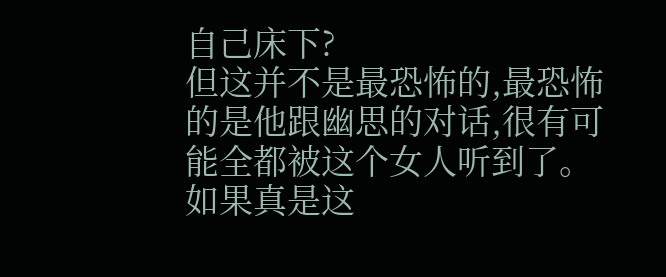自己床下?
但这并不是最恐怖的,最恐怖的是他跟幽思的对话,很有可能全都被这个女人听到了。
如果真是这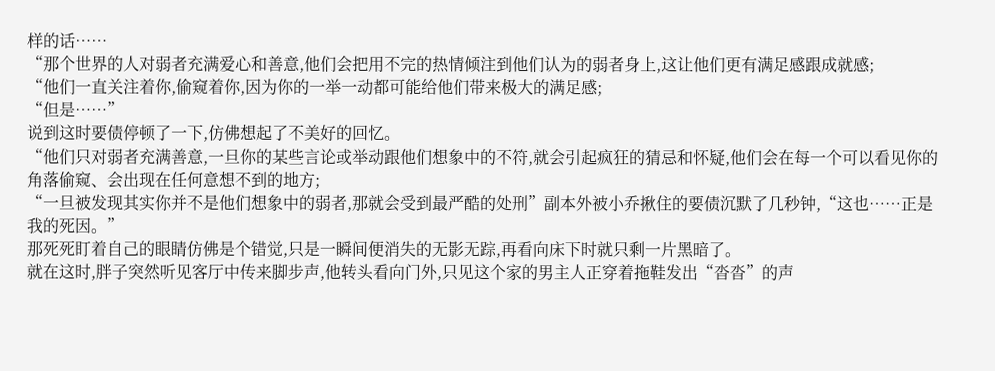样的话……
“那个世界的人对弱者充满爱心和善意,他们会把用不完的热情倾注到他们认为的弱者身上,这让他们更有满足感跟成就感;
“他们一直关注着你,偷窥着你,因为你的一举一动都可能给他们带来极大的满足感;
“但是……”
说到这时要债停顿了一下,仿佛想起了不美好的回忆。
“他们只对弱者充满善意,一旦你的某些言论或举动跟他们想象中的不符,就会引起疯狂的猜忌和怀疑,他们会在每一个可以看见你的角落偷窥、会出现在任何意想不到的地方;
“一旦被发现其实你并不是他们想象中的弱者,那就会受到最严酷的处刑”副本外被小乔揪住的要债沉默了几秒钟,“这也……正是我的死因。”
那死死盯着自己的眼睛仿佛是个错觉,只是一瞬间便消失的无影无踪,再看向床下时就只剩一片黑暗了。
就在这时,胖子突然听见客厅中传来脚步声,他转头看向门外,只见这个家的男主人正穿着拖鞋发出“沓沓”的声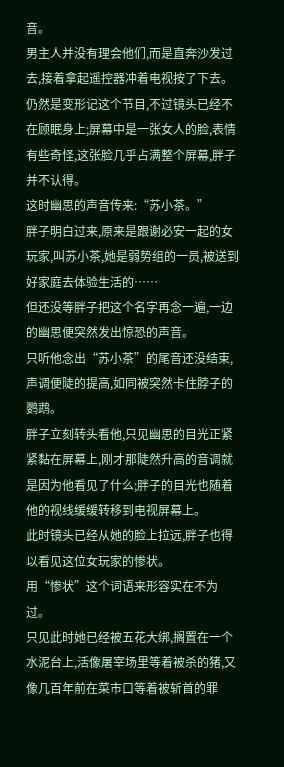音。
男主人并没有理会他们,而是直奔沙发过去,接着拿起遥控器冲着电视按了下去。
仍然是变形记这个节目,不过镜头已经不在顾眠身上;屏幕中是一张女人的脸,表情有些奇怪,这张脸几乎占满整个屏幕,胖子并不认得。
这时幽思的声音传来:“苏小茶。”
胖子明白过来,原来是跟谢必安一起的女玩家,叫苏小茶,她是弱势组的一员,被送到好家庭去体验生活的……
但还没等胖子把这个名字再念一遍,一边的幽思便突然发出惊恐的声音。
只听他念出“苏小茶”的尾音还没结束,声调便陡的提高,如同被突然卡住脖子的鹦鹉。
胖子立刻转头看他,只见幽思的目光正紧紧黏在屏幕上,刚才那陡然升高的音调就是因为他看见了什么;胖子的目光也随着他的视线缓缓转移到电视屏幕上。
此时镜头已经从她的脸上拉远,胖子也得以看见这位女玩家的惨状。
用“惨状”这个词语来形容实在不为过。
只见此时她已经被五花大绑,搁置在一个水泥台上,活像屠宰场里等着被杀的猪,又像几百年前在菜市口等着被斩首的罪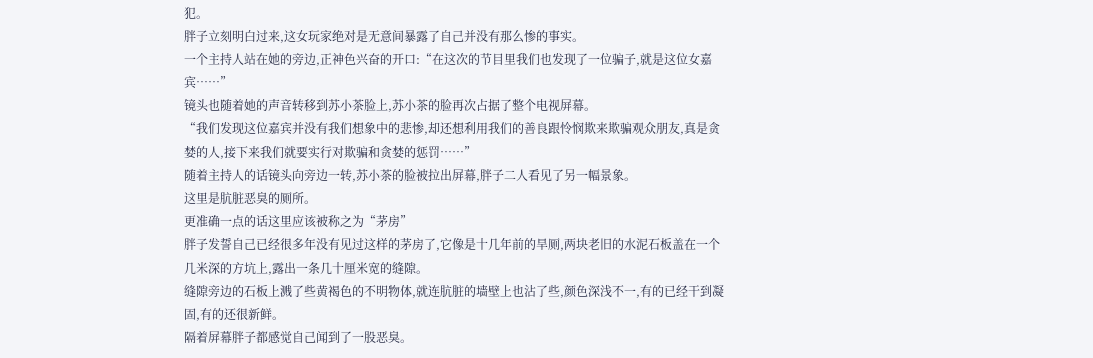犯。
胖子立刻明白过来,这女玩家绝对是无意间暴露了自己并没有那么惨的事实。
一个主持人站在她的旁边,正神色兴奋的开口:“在这次的节目里我们也发现了一位骗子,就是这位女嘉宾……”
镜头也随着她的声音转移到苏小茶脸上,苏小茶的脸再次占据了整个电视屏幕。
“我们发现这位嘉宾并没有我们想象中的悲惨,却还想利用我们的善良跟怜悯欺来欺骗观众朋友,真是贪婪的人,接下来我们就要实行对欺骗和贪婪的惩罚……”
随着主持人的话镜头向旁边一转,苏小茶的脸被拉出屏幕,胖子二人看见了另一幅景象。
这里是肮脏恶臭的厕所。
更准确一点的话这里应该被称之为“茅房”
胖子发誓自己已经很多年没有见过这样的茅房了,它像是十几年前的旱厕,两块老旧的水泥石板盖在一个几米深的方坑上,露出一条几十厘米宽的缝隙。
缝隙旁边的石板上溅了些黄褐色的不明物体,就连肮脏的墙壁上也沾了些,颜色深浅不一,有的已经干到凝固,有的还很新鲜。
隔着屏幕胖子都感觉自己闻到了一股恶臭。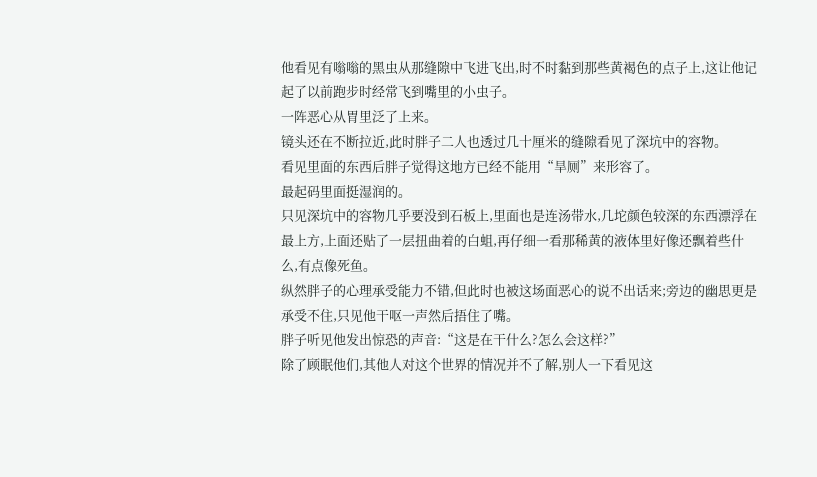他看见有嗡嗡的黑虫从那缝隙中飞进飞出,时不时黏到那些黄褐色的点子上,这让他记起了以前跑步时经常飞到嘴里的小虫子。
一阵恶心从胃里泛了上来。
镜头还在不断拉近,此时胖子二人也透过几十厘米的缝隙看见了深坑中的容物。
看见里面的东西后胖子觉得这地方已经不能用“旱厕”来形容了。
最起码里面挺湿润的。
只见深坑中的容物几乎要没到石板上,里面也是连汤带水,几坨颜色较深的东西漂浮在最上方,上面还贴了一层扭曲着的白蛆,再仔细一看那稀黄的液体里好像还飘着些什么,有点像死鱼。
纵然胖子的心理承受能力不错,但此时也被这场面恶心的说不出话来;旁边的幽思更是承受不住,只见他干呕一声然后捂住了嘴。
胖子听见他发出惊恐的声音:“这是在干什么?怎么会这样?”
除了顾眠他们,其他人对这个世界的情况并不了解,别人一下看见这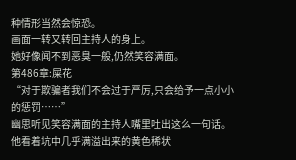种情形当然会惊恐。
画面一转又转回主持人的身上。
她好像闻不到恶臭一般,仍然笑容满面。
第486章:屎花
“对于欺骗者我们不会过于严厉,只会给予一点小小的惩罚……”
幽思听见笑容满面的主持人嘴里吐出这么一句话。
他看着坑中几乎满溢出来的黄色稀状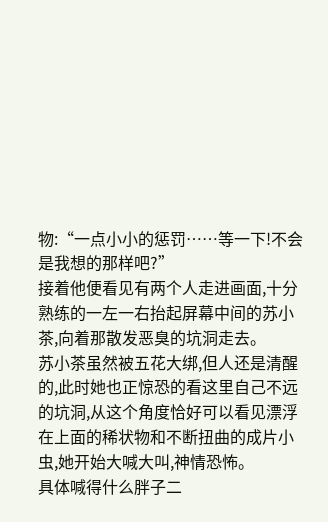物:“一点小小的惩罚……等一下!不会是我想的那样吧?”
接着他便看见有两个人走进画面,十分熟练的一左一右抬起屏幕中间的苏小茶,向着那散发恶臭的坑洞走去。
苏小茶虽然被五花大绑,但人还是清醒的,此时她也正惊恐的看这里自己不远的坑洞,从这个角度恰好可以看见漂浮在上面的稀状物和不断扭曲的成片小虫,她开始大喊大叫,神情恐怖。
具体喊得什么胖子二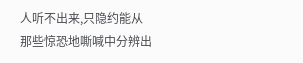人听不出来,只隐约能从那些惊恐地嘶喊中分辨出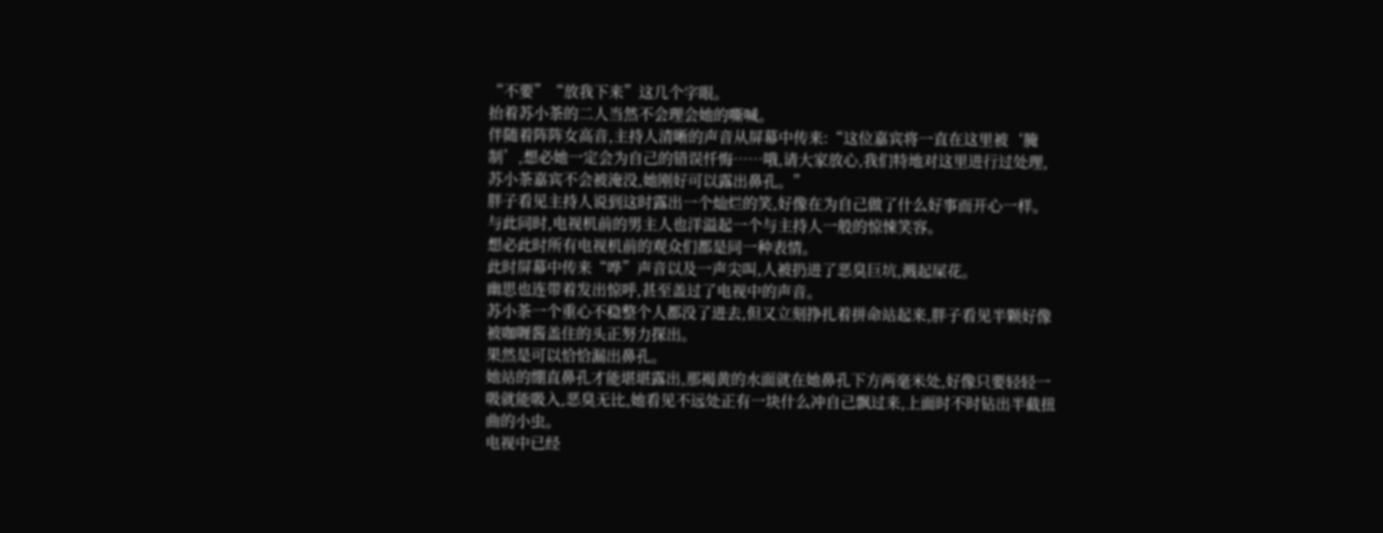“不要”“放我下来”这几个字眼。
抬着苏小茶的二人当然不会理会她的嘶喊。
伴随着阵阵女高音,主持人清晰的声音从屏幕中传来:“这位嘉宾将一直在这里被‘腌制’,想必她一定会为自己的错误忏悔……哦,请大家放心,我们特地对这里进行过处理,苏小茶嘉宾不会被淹没,她刚好可以露出鼻孔。”
胖子看见主持人说到这时露出一个灿烂的笑,好像在为自己做了什么好事而开心一样。
与此同时,电视机前的男主人也洋溢起一个与主持人一般的惊悚笑容。
想必此时所有电视机前的观众们都是同一种表情。
此时屏幕中传来“哗”声音以及一声尖叫,人被扔进了恶臭巨坑,溅起屎花。
幽思也连带着发出惊呼,甚至盖过了电视中的声音。
苏小茶一个重心不稳整个人都没了进去,但又立刻挣扎着拼命站起来,胖子看见半颗好像被咖喱酱盖住的头正努力探出。
果然是可以恰恰漏出鼻孔。
她站的绷直鼻孔才能堪堪露出,那褐黄的水面就在她鼻孔下方两毫米处,好像只要轻轻一吸就能吸入,恶臭无比,她看见不远处正有一块什么冲自己飘过来,上面时不时钻出半截扭曲的小虫。
电视中已经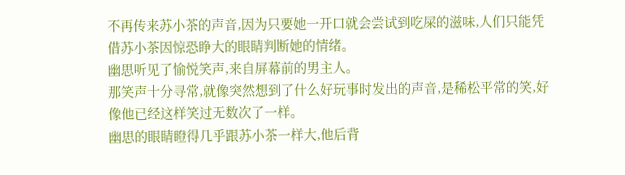不再传来苏小茶的声音,因为只要她一开口就会尝试到吃屎的滋味,人们只能凭借苏小茶因惊恐睁大的眼睛判断她的情绪。
幽思听见了愉悦笑声,来自屏幕前的男主人。
那笑声十分寻常,就像突然想到了什么好玩事时发出的声音,是稀松平常的笑,好像他已经这样笑过无数次了一样。
幽思的眼睛瞪得几乎跟苏小茶一样大,他后背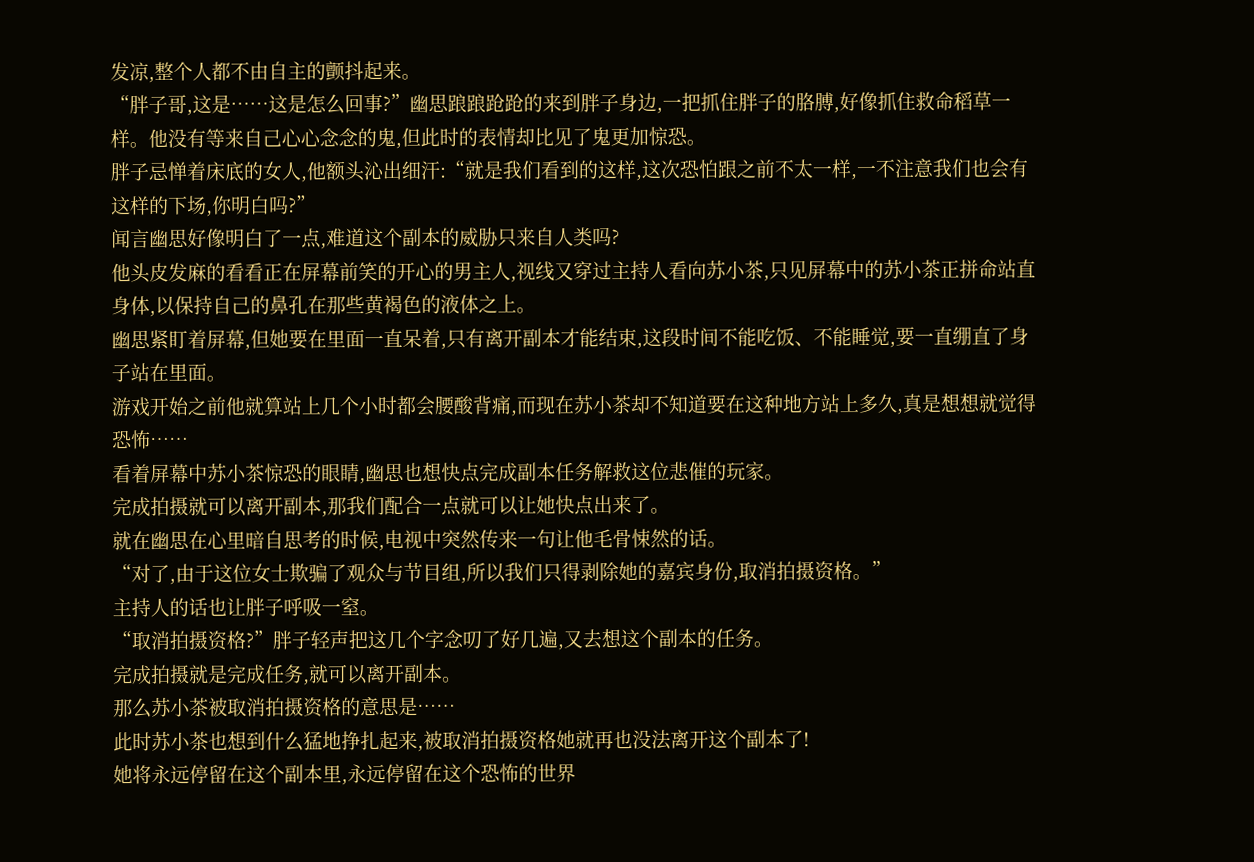发凉,整个人都不由自主的颤抖起来。
“胖子哥,这是……这是怎么回事?”幽思踉踉跄跄的来到胖子身边,一把抓住胖子的胳膊,好像抓住救命稻草一样。他没有等来自己心心念念的鬼,但此时的表情却比见了鬼更加惊恐。
胖子忌惮着床底的女人,他额头沁出细汗:“就是我们看到的这样,这次恐怕跟之前不太一样,一不注意我们也会有这样的下场,你明白吗?”
闻言幽思好像明白了一点,难道这个副本的威胁只来自人类吗?
他头皮发麻的看看正在屏幕前笑的开心的男主人,视线又穿过主持人看向苏小茶,只见屏幕中的苏小茶正拼命站直身体,以保持自己的鼻孔在那些黄褐色的液体之上。
幽思紧盯着屏幕,但她要在里面一直呆着,只有离开副本才能结束,这段时间不能吃饭、不能睡觉,要一直绷直了身子站在里面。
游戏开始之前他就算站上几个小时都会腰酸背痛,而现在苏小茶却不知道要在这种地方站上多久,真是想想就觉得恐怖……
看着屏幕中苏小茶惊恐的眼睛,幽思也想快点完成副本任务解救这位悲催的玩家。
完成拍摄就可以离开副本,那我们配合一点就可以让她快点出来了。
就在幽思在心里暗自思考的时候,电视中突然传来一句让他毛骨悚然的话。
“对了,由于这位女士欺骗了观众与节目组,所以我们只得剥除她的嘉宾身份,取消拍摄资格。”
主持人的话也让胖子呼吸一窒。
“取消拍摄资格?”胖子轻声把这几个字念叨了好几遍,又去想这个副本的任务。
完成拍摄就是完成任务,就可以离开副本。
那么苏小茶被取消拍摄资格的意思是……
此时苏小茶也想到什么猛地挣扎起来,被取消拍摄资格她就再也没法离开这个副本了!
她将永远停留在这个副本里,永远停留在这个恐怖的世界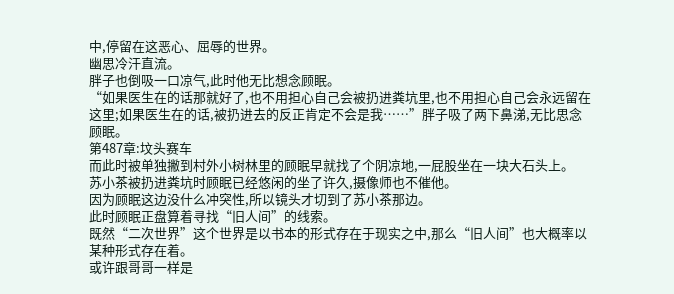中,停留在这恶心、屈辱的世界。
幽思冷汗直流。
胖子也倒吸一口凉气,此时他无比想念顾眠。
“如果医生在的话那就好了,也不用担心自己会被扔进粪坑里,也不用担心自己会永远留在这里;如果医生在的话,被扔进去的反正肯定不会是我……”胖子吸了两下鼻涕,无比思念顾眠。
第487章:坟头赛车
而此时被单独撇到村外小树林里的顾眠早就找了个阴凉地,一屁股坐在一块大石头上。
苏小茶被扔进粪坑时顾眠已经悠闲的坐了许久,摄像师也不催他。
因为顾眠这边没什么冲突性,所以镜头才切到了苏小茶那边。
此时顾眠正盘算着寻找“旧人间”的线索。
既然“二次世界”这个世界是以书本的形式存在于现实之中,那么“旧人间”也大概率以某种形式存在着。
或许跟哥哥一样是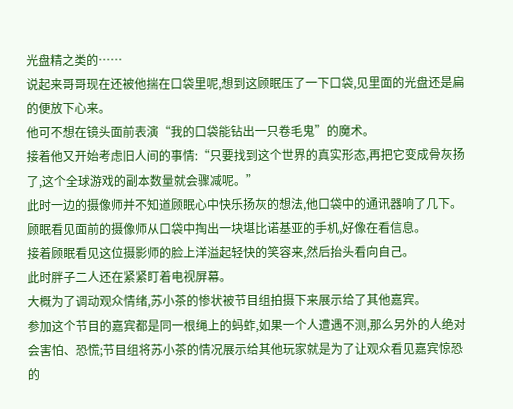光盘精之类的……
说起来哥哥现在还被他揣在口袋里呢,想到这顾眠压了一下口袋,见里面的光盘还是扁的便放下心来。
他可不想在镜头面前表演“我的口袋能钻出一只卷毛鬼”的魔术。
接着他又开始考虑旧人间的事情:“只要找到这个世界的真实形态,再把它变成骨灰扬了,这个全球游戏的副本数量就会骤减呢。”
此时一边的摄像师并不知道顾眠心中快乐扬灰的想法,他口袋中的通讯器响了几下。
顾眠看见面前的摄像师从口袋中掏出一块堪比诺基亚的手机,好像在看信息。
接着顾眠看见这位摄影师的脸上洋溢起轻快的笑容来,然后抬头看向自己。
此时胖子二人还在紧紧盯着电视屏幕。
大概为了调动观众情绪,苏小茶的惨状被节目组拍摄下来展示给了其他嘉宾。
参加这个节目的嘉宾都是同一根绳上的蚂蚱,如果一个人遭遇不测,那么另外的人绝对会害怕、恐慌;节目组将苏小茶的情况展示给其他玩家就是为了让观众看见嘉宾惊恐的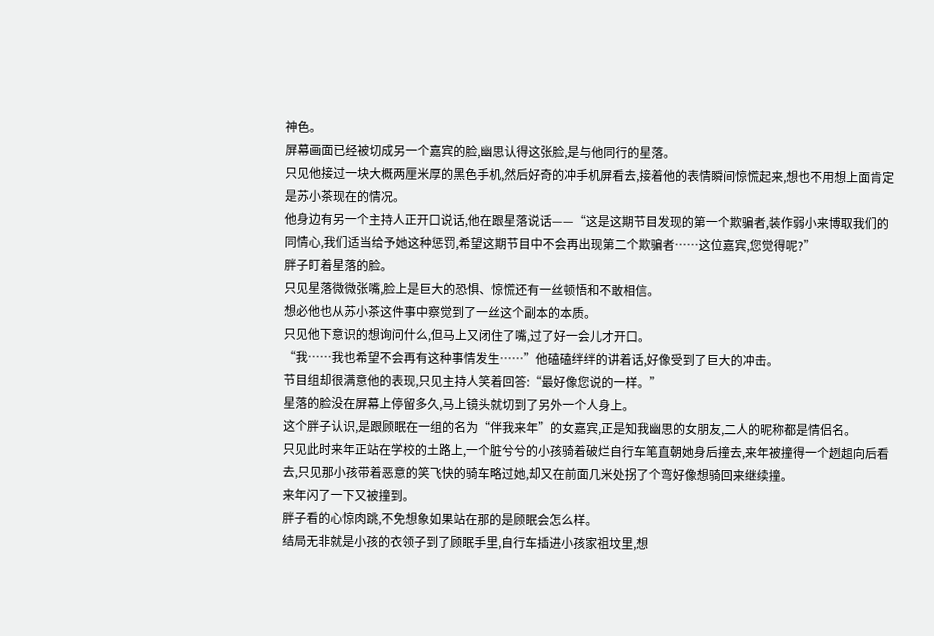神色。
屏幕画面已经被切成另一个嘉宾的脸,幽思认得这张脸,是与他同行的星落。
只见他接过一块大概两厘米厚的黑色手机,然后好奇的冲手机屏看去,接着他的表情瞬间惊慌起来,想也不用想上面肯定是苏小茶现在的情况。
他身边有另一个主持人正开口说话,他在跟星落说话——“这是这期节目发现的第一个欺骗者,装作弱小来博取我们的同情心,我们适当给予她这种惩罚,希望这期节目中不会再出现第二个欺骗者……这位嘉宾,您觉得呢?”
胖子盯着星落的脸。
只见星落微微张嘴,脸上是巨大的恐惧、惊慌还有一丝顿悟和不敢相信。
想必他也从苏小茶这件事中察觉到了一丝这个副本的本质。
只见他下意识的想询问什么,但马上又闭住了嘴,过了好一会儿才开口。
“我……我也希望不会再有这种事情发生……”他磕磕绊绊的讲着话,好像受到了巨大的冲击。
节目组却很满意他的表现,只见主持人笑着回答:“最好像您说的一样。”
星落的脸没在屏幕上停留多久,马上镜头就切到了另外一个人身上。
这个胖子认识,是跟顾眠在一组的名为“伴我来年”的女嘉宾,正是知我幽思的女朋友,二人的昵称都是情侣名。
只见此时来年正站在学校的土路上,一个脏兮兮的小孩骑着破烂自行车笔直朝她身后撞去,来年被撞得一个趔趄向后看去,只见那小孩带着恶意的笑飞快的骑车略过她,却又在前面几米处拐了个弯好像想骑回来继续撞。
来年闪了一下又被撞到。
胖子看的心惊肉跳,不免想象如果站在那的是顾眠会怎么样。
结局无非就是小孩的衣领子到了顾眠手里,自行车插进小孩家祖坟里,想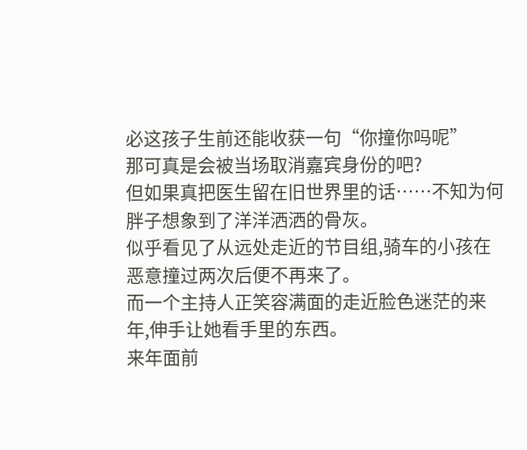必这孩子生前还能收获一句“你撞你吗呢”
那可真是会被当场取消嘉宾身份的吧?
但如果真把医生留在旧世界里的话……不知为何胖子想象到了洋洋洒洒的骨灰。
似乎看见了从远处走近的节目组,骑车的小孩在恶意撞过两次后便不再来了。
而一个主持人正笑容满面的走近脸色迷茫的来年,伸手让她看手里的东西。
来年面前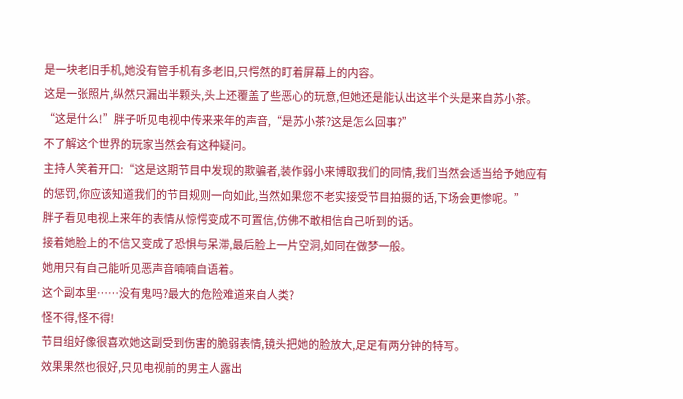是一块老旧手机,她没有管手机有多老旧,只愕然的盯着屏幕上的内容。
这是一张照片,纵然只漏出半颗头,头上还覆盖了些恶心的玩意,但她还是能认出这半个头是来自苏小茶。
“这是什么!”胖子听见电视中传来来年的声音,“是苏小茶?这是怎么回事?”
不了解这个世界的玩家当然会有这种疑问。
主持人笑着开口:“这是这期节目中发现的欺骗者,装作弱小来博取我们的同情,我们当然会适当给予她应有的惩罚,你应该知道我们的节目规则一向如此,当然如果您不老实接受节目拍摄的话,下场会更惨呢。”
胖子看见电视上来年的表情从惊愕变成不可置信,仿佛不敢相信自己听到的话。
接着她脸上的不信又变成了恐惧与呆滞,最后脸上一片空洞,如同在做梦一般。
她用只有自己能听见恶声音喃喃自语着。
这个副本里……没有鬼吗?最大的危险难道来自人类?
怪不得,怪不得!
节目组好像很喜欢她这副受到伤害的脆弱表情,镜头把她的脸放大,足足有两分钟的特写。
效果果然也很好,只见电视前的男主人露出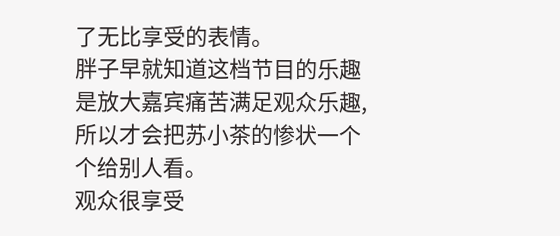了无比享受的表情。
胖子早就知道这档节目的乐趣是放大嘉宾痛苦满足观众乐趣,所以才会把苏小茶的惨状一个个给别人看。
观众很享受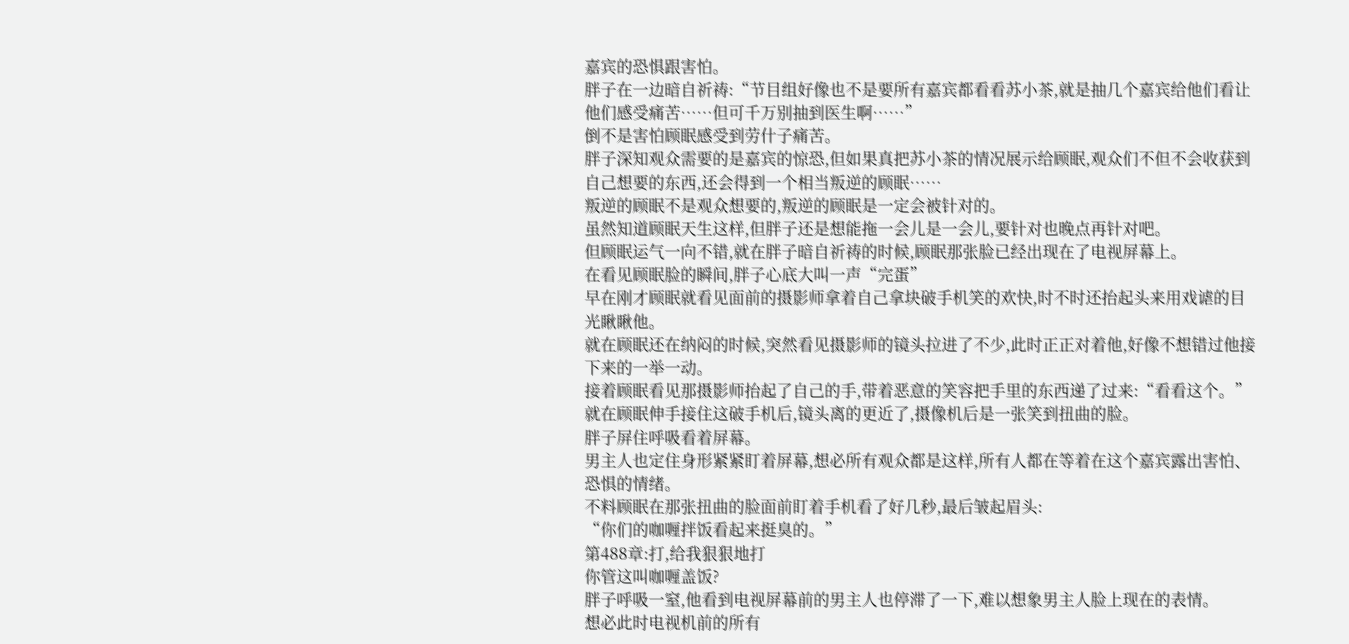嘉宾的恐惧跟害怕。
胖子在一边暗自祈祷:“节目组好像也不是要所有嘉宾都看看苏小茶,就是抽几个嘉宾给他们看让他们感受痛苦……但可千万别抽到医生啊……”
倒不是害怕顾眠感受到劳什子痛苦。
胖子深知观众需要的是嘉宾的惊恐,但如果真把苏小茶的情况展示给顾眠,观众们不但不会收获到自己想要的东西,还会得到一个相当叛逆的顾眠……
叛逆的顾眠不是观众想要的,叛逆的顾眠是一定会被针对的。
虽然知道顾眠天生这样,但胖子还是想能拖一会儿是一会儿,要针对也晚点再针对吧。
但顾眠运气一向不错,就在胖子暗自祈祷的时候,顾眠那张脸已经出现在了电视屏幕上。
在看见顾眠脸的瞬间,胖子心底大叫一声“完蛋”
早在刚才顾眠就看见面前的摄影师拿着自己拿块破手机笑的欢快,时不时还抬起头来用戏谑的目光瞅瞅他。
就在顾眠还在纳闷的时候,突然看见摄影师的镜头拉进了不少,此时正正对着他,好像不想错过他接下来的一举一动。
接着顾眠看见那摄影师抬起了自己的手,带着恶意的笑容把手里的东西递了过来:“看看这个。”
就在顾眠伸手接住这破手机后,镜头离的更近了,摄像机后是一张笑到扭曲的脸。
胖子屏住呼吸看着屏幕。
男主人也定住身形紧紧盯着屏幕,想必所有观众都是这样,所有人都在等着在这个嘉宾露出害怕、恐惧的情绪。
不料顾眠在那张扭曲的脸面前盯着手机看了好几秒,最后皱起眉头:
“你们的咖喱拌饭看起来挺臭的。”
第488章:打,给我狠狠地打
你管这叫咖喱盖饭?
胖子呼吸一窒,他看到电视屏幕前的男主人也停滞了一下,难以想象男主人脸上现在的表情。
想必此时电视机前的所有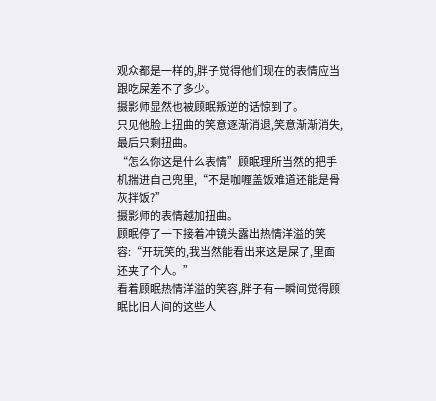观众都是一样的,胖子觉得他们现在的表情应当跟吃屎差不了多少。
摄影师显然也被顾眠叛逆的话惊到了。
只见他脸上扭曲的笑意逐渐消退,笑意渐渐消失,最后只剩扭曲。
“怎么你这是什么表情”顾眠理所当然的把手机揣进自己兜里,“不是咖喱盖饭难道还能是骨灰拌饭?”
摄影师的表情越加扭曲。
顾眠停了一下接着冲镜头露出热情洋溢的笑容:“开玩笑的,我当然能看出来这是屎了,里面还夹了个人。”
看着顾眠热情洋溢的笑容,胖子有一瞬间觉得顾眠比旧人间的这些人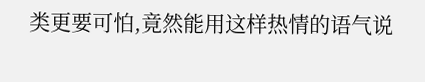类更要可怕,竟然能用这样热情的语气说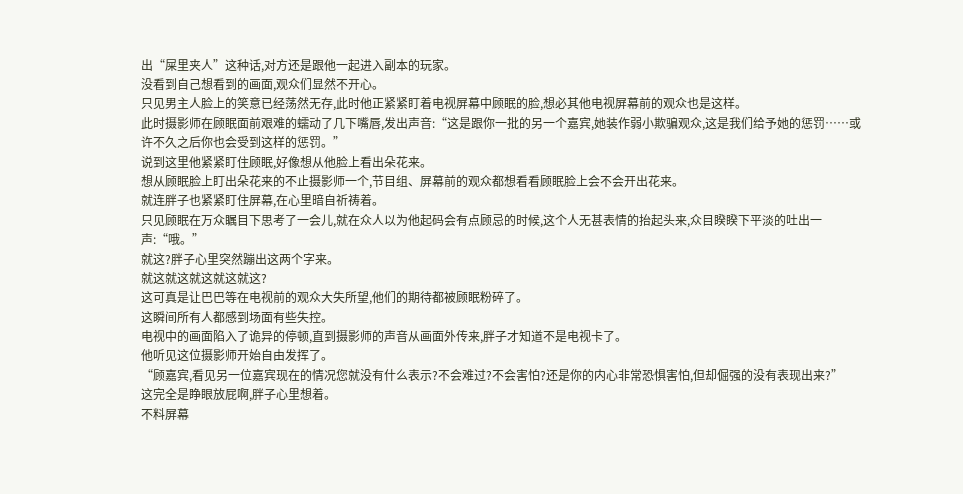出“屎里夹人”这种话,对方还是跟他一起进入副本的玩家。
没看到自己想看到的画面,观众们显然不开心。
只见男主人脸上的笑意已经荡然无存,此时他正紧紧盯着电视屏幕中顾眠的脸,想必其他电视屏幕前的观众也是这样。
此时摄影师在顾眠面前艰难的蠕动了几下嘴唇,发出声音:“这是跟你一批的另一个嘉宾,她装作弱小欺骗观众,这是我们给予她的惩罚……或许不久之后你也会受到这样的惩罚。”
说到这里他紧紧盯住顾眠,好像想从他脸上看出朵花来。
想从顾眠脸上盯出朵花来的不止摄影师一个,节目组、屏幕前的观众都想看看顾眠脸上会不会开出花来。
就连胖子也紧紧盯住屏幕,在心里暗自祈祷着。
只见顾眠在万众瞩目下思考了一会儿,就在众人以为他起码会有点顾忌的时候,这个人无甚表情的抬起头来,众目睽睽下平淡的吐出一声:“哦。”
就这?胖子心里突然蹦出这两个字来。
就这就这就这就这就这?
这可真是让巴巴等在电视前的观众大失所望,他们的期待都被顾眠粉碎了。
这瞬间所有人都感到场面有些失控。
电视中的画面陷入了诡异的停顿,直到摄影师的声音从画面外传来,胖子才知道不是电视卡了。
他听见这位摄影师开始自由发挥了。
“顾嘉宾,看见另一位嘉宾现在的情况您就没有什么表示?不会难过?不会害怕?还是你的内心非常恐惧害怕,但却倔强的没有表现出来?”
这完全是睁眼放屁啊,胖子心里想着。
不料屏幕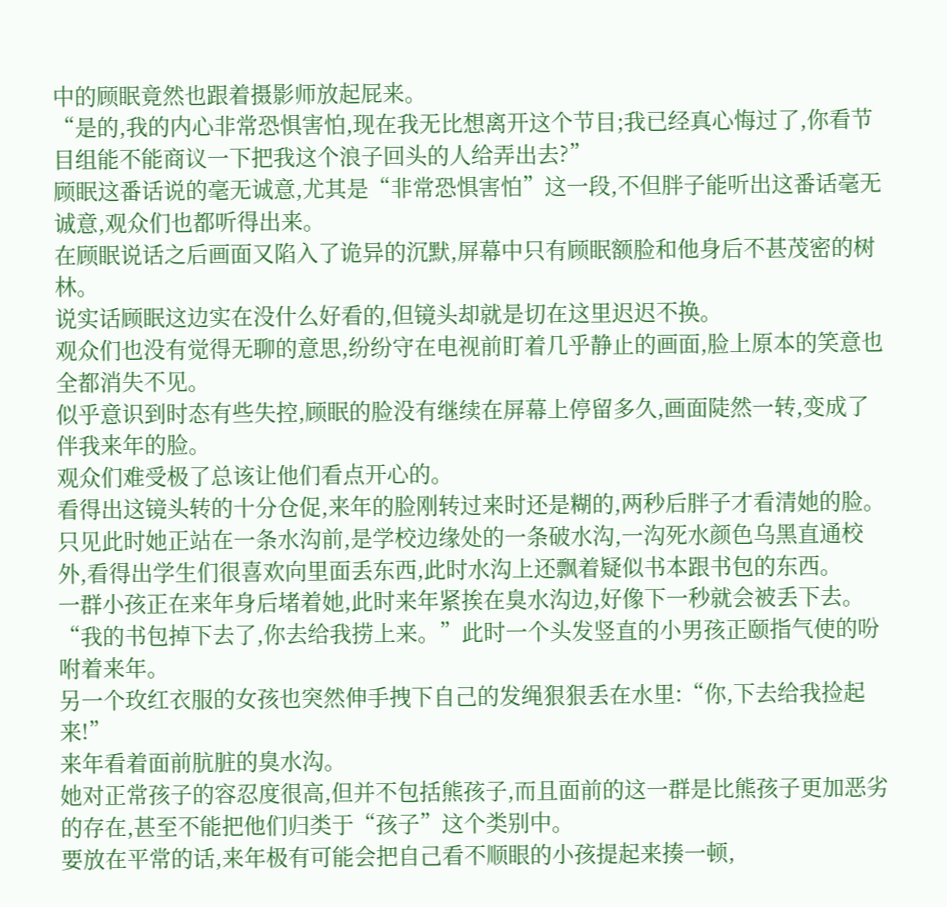中的顾眠竟然也跟着摄影师放起屁来。
“是的,我的内心非常恐惧害怕,现在我无比想离开这个节目;我已经真心悔过了,你看节目组能不能商议一下把我这个浪子回头的人给弄出去?”
顾眠这番话说的毫无诚意,尤其是“非常恐惧害怕”这一段,不但胖子能听出这番话毫无诚意,观众们也都听得出来。
在顾眠说话之后画面又陷入了诡异的沉默,屏幕中只有顾眠额脸和他身后不甚茂密的树林。
说实话顾眠这边实在没什么好看的,但镜头却就是切在这里迟迟不换。
观众们也没有觉得无聊的意思,纷纷守在电视前盯着几乎静止的画面,脸上原本的笑意也全都消失不见。
似乎意识到时态有些失控,顾眠的脸没有继续在屏幕上停留多久,画面陡然一转,变成了伴我来年的脸。
观众们难受极了总该让他们看点开心的。
看得出这镜头转的十分仓促,来年的脸刚转过来时还是糊的,两秒后胖子才看清她的脸。
只见此时她正站在一条水沟前,是学校边缘处的一条破水沟,一沟死水颜色乌黑直通校外,看得出学生们很喜欢向里面丢东西,此时水沟上还飘着疑似书本跟书包的东西。
一群小孩正在来年身后堵着她,此时来年紧挨在臭水沟边,好像下一秒就会被丢下去。
“我的书包掉下去了,你去给我捞上来。”此时一个头发竖直的小男孩正颐指气使的吩咐着来年。
另一个玫红衣服的女孩也突然伸手拽下自己的发绳狠狠丢在水里:“你,下去给我捡起来!”
来年看着面前肮脏的臭水沟。
她对正常孩子的容忍度很高,但并不包括熊孩子,而且面前的这一群是比熊孩子更加恶劣的存在,甚至不能把他们归类于“孩子”这个类别中。
要放在平常的话,来年极有可能会把自己看不顺眼的小孩提起来揍一顿,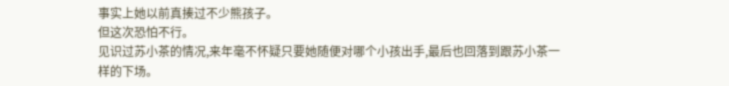事实上她以前真揍过不少熊孩子。
但这次恐怕不行。
见识过苏小茶的情况,来年毫不怀疑只要她随便对哪个小孩出手,最后也回落到跟苏小茶一样的下场。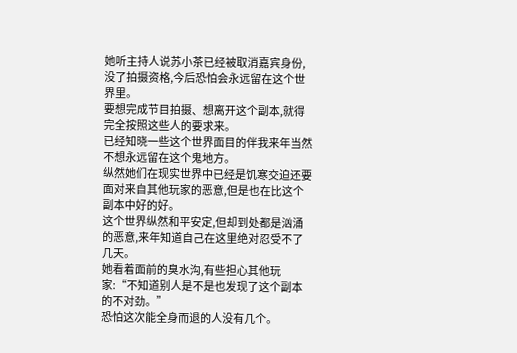她听主持人说苏小茶已经被取消嘉宾身份,没了拍摄资格,今后恐怕会永远留在这个世界里。
要想完成节目拍摄、想离开这个副本,就得完全按照这些人的要求来。
已经知晓一些这个世界面目的伴我来年当然不想永远留在这个鬼地方。
纵然她们在现实世界中已经是饥寒交迫还要面对来自其他玩家的恶意,但是也在比这个副本中好的好。
这个世界纵然和平安定,但却到处都是汹涌的恶意,来年知道自己在这里绝对忍受不了几天。
她看着面前的臭水沟,有些担心其他玩家:“不知道别人是不是也发现了这个副本的不对劲。”
恐怕这次能全身而退的人没有几个。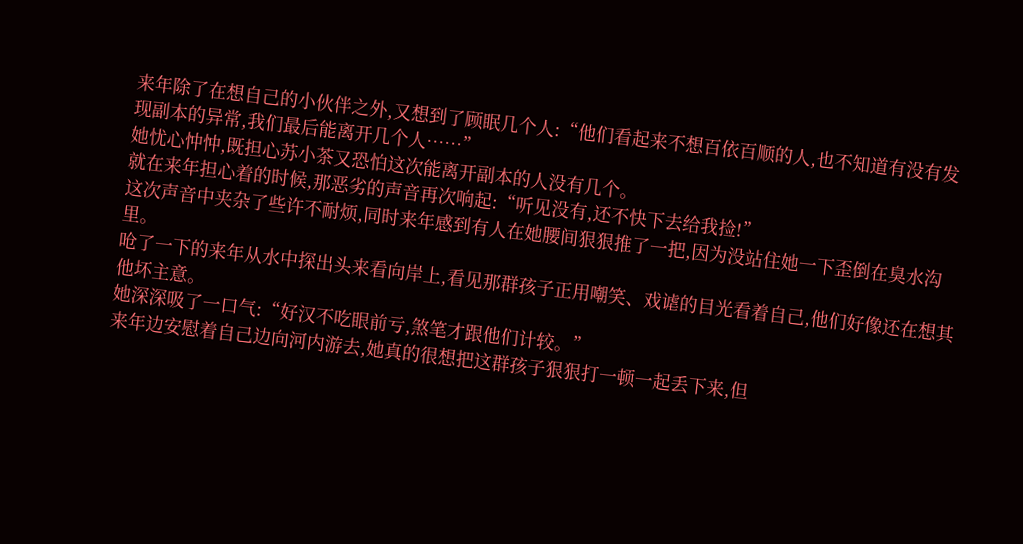来年除了在想自己的小伙伴之外,又想到了顾眠几个人:“他们看起来不想百依百顺的人,也不知道有没有发现副本的异常,我们最后能离开几个人……”
她忧心忡忡,既担心苏小茶又恐怕这次能离开副本的人没有几个。
就在来年担心着的时候,那恶劣的声音再次响起:“听见没有,还不快下去给我捡!”
这次声音中夹杂了些许不耐烦,同时来年感到有人在她腰间狠狠推了一把,因为没站住她一下歪倒在臭水沟里。
呛了一下的来年从水中探出头来看向岸上,看见那群孩子正用嘲笑、戏谑的目光看着自己,他们好像还在想其他坏主意。
她深深吸了一口气:“好汉不吃眼前亏,煞笔才跟他们计较。”
来年边安慰着自己边向河内游去,她真的很想把这群孩子狠狠打一顿一起丢下来,但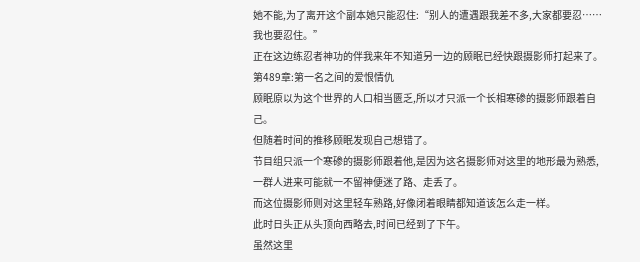她不能,为了离开这个副本她只能忍住:“别人的遭遇跟我差不多,大家都要忍……我也要忍住。”
正在这边练忍者神功的伴我来年不知道另一边的顾眠已经快跟摄影师打起来了。
第489章:第一名之间的爱恨情仇
顾眠原以为这个世界的人口相当匮乏,所以才只派一个长相寒碜的摄影师跟着自己。
但随着时间的推移顾眠发现自己想错了。
节目组只派一个寒碜的摄影师跟着他,是因为这名摄影师对这里的地形最为熟悉,一群人进来可能就一不留神便迷了路、走丢了。
而这位摄影师则对这里轻车熟路,好像闭着眼睛都知道该怎么走一样。
此时日头正从头顶向西略去,时间已经到了下午。
虽然这里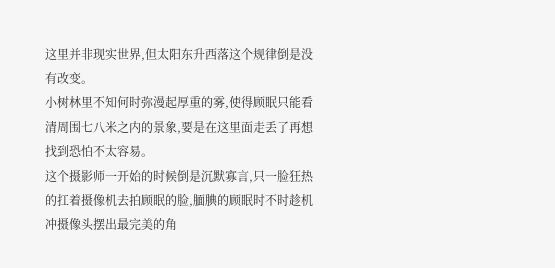这里并非现实世界,但太阳东升西落这个规律倒是没有改变。
小树林里不知何时弥漫起厚重的雾,使得顾眠只能看清周围七八米之内的景象,要是在这里面走丢了再想找到恐怕不太容易。
这个摄影师一开始的时候倒是沉默寡言,只一脸狂热的扛着摄像机去拍顾眠的脸,腼腆的顾眠时不时趁机冲摄像头摆出最完美的角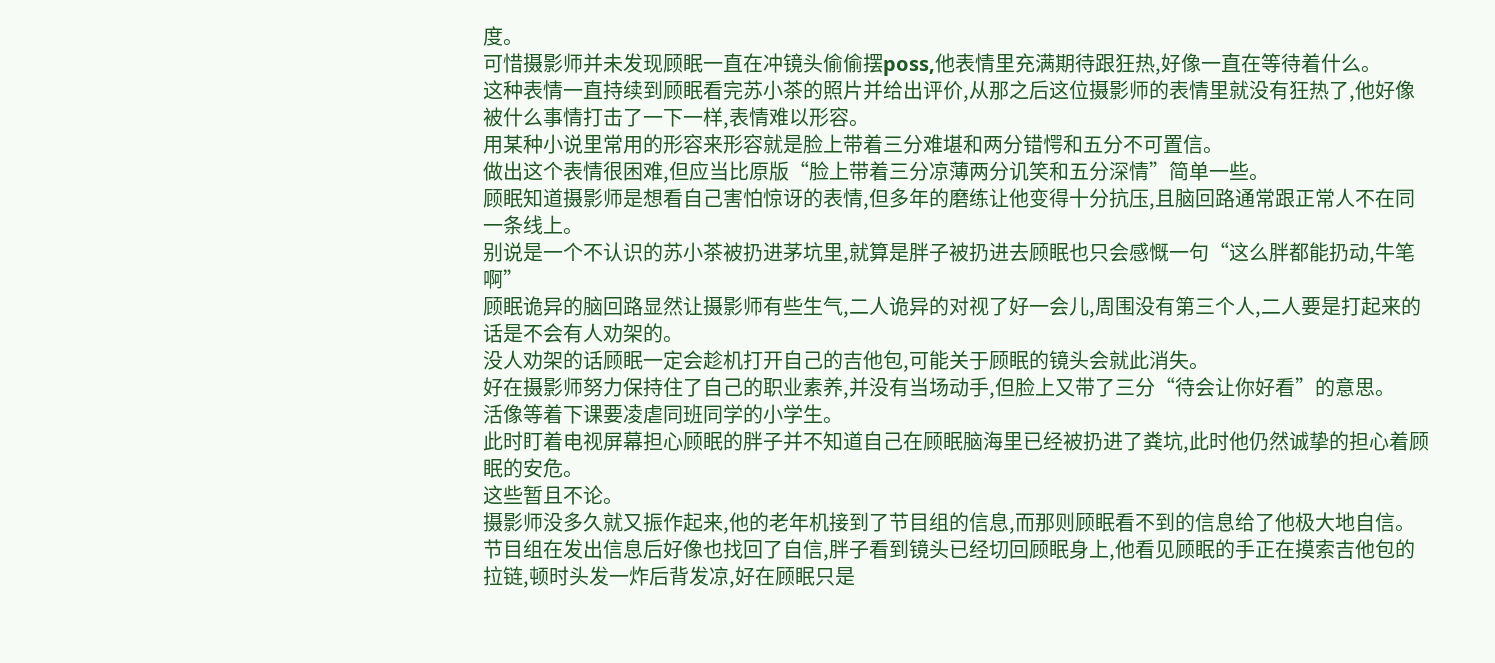度。
可惜摄影师并未发现顾眠一直在冲镜头偷偷摆poss,他表情里充满期待跟狂热,好像一直在等待着什么。
这种表情一直持续到顾眠看完苏小茶的照片并给出评价,从那之后这位摄影师的表情里就没有狂热了,他好像被什么事情打击了一下一样,表情难以形容。
用某种小说里常用的形容来形容就是脸上带着三分难堪和两分错愕和五分不可置信。
做出这个表情很困难,但应当比原版“脸上带着三分凉薄两分讥笑和五分深情”简单一些。
顾眠知道摄影师是想看自己害怕惊讶的表情,但多年的磨练让他变得十分抗压,且脑回路通常跟正常人不在同一条线上。
别说是一个不认识的苏小茶被扔进茅坑里,就算是胖子被扔进去顾眠也只会感慨一句“这么胖都能扔动,牛笔啊”
顾眠诡异的脑回路显然让摄影师有些生气,二人诡异的对视了好一会儿,周围没有第三个人,二人要是打起来的话是不会有人劝架的。
没人劝架的话顾眠一定会趁机打开自己的吉他包,可能关于顾眠的镜头会就此消失。
好在摄影师努力保持住了自己的职业素养,并没有当场动手,但脸上又带了三分“待会让你好看”的意思。
活像等着下课要凌虐同班同学的小学生。
此时盯着电视屏幕担心顾眠的胖子并不知道自己在顾眠脑海里已经被扔进了粪坑,此时他仍然诚挚的担心着顾眠的安危。
这些暂且不论。
摄影师没多久就又振作起来,他的老年机接到了节目组的信息,而那则顾眠看不到的信息给了他极大地自信。
节目组在发出信息后好像也找回了自信,胖子看到镜头已经切回顾眠身上,他看见顾眠的手正在摸索吉他包的拉链,顿时头发一炸后背发凉,好在顾眠只是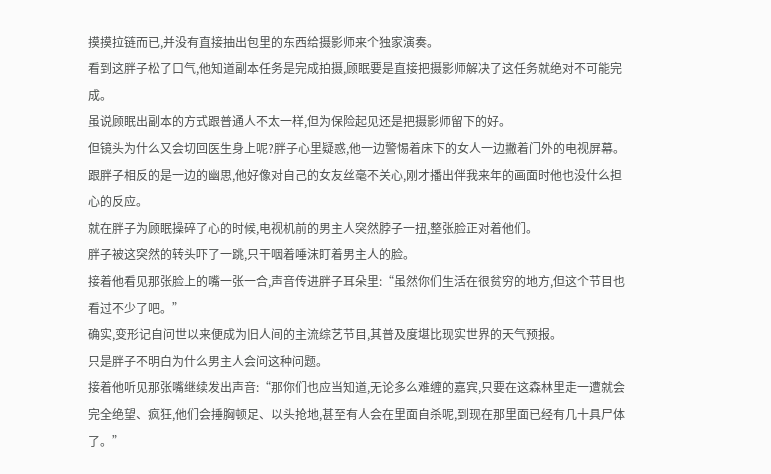摸摸拉链而已,并没有直接抽出包里的东西给摄影师来个独家演奏。
看到这胖子松了口气,他知道副本任务是完成拍摄,顾眠要是直接把摄影师解决了这任务就绝对不可能完成。
虽说顾眠出副本的方式跟普通人不太一样,但为保险起见还是把摄影师留下的好。
但镜头为什么又会切回医生身上呢?胖子心里疑惑,他一边警惕着床下的女人一边撇着门外的电视屏幕。
跟胖子相反的是一边的幽思,他好像对自己的女友丝毫不关心,刚才播出伴我来年的画面时他也没什么担心的反应。
就在胖子为顾眠操碎了心的时候,电视机前的男主人突然脖子一扭,整张脸正对着他们。
胖子被这突然的转头吓了一跳,只干咽着唾沫盯着男主人的脸。
接着他看见那张脸上的嘴一张一合,声音传进胖子耳朵里:“虽然你们生活在很贫穷的地方,但这个节目也看过不少了吧。”
确实,变形记自问世以来便成为旧人间的主流综艺节目,其普及度堪比现实世界的天气预报。
只是胖子不明白为什么男主人会问这种问题。
接着他听见那张嘴继续发出声音:“那你们也应当知道,无论多么难缠的嘉宾,只要在这森林里走一遭就会完全绝望、疯狂,他们会捶胸顿足、以头抢地,甚至有人会在里面自杀呢,到现在那里面已经有几十具尸体了。”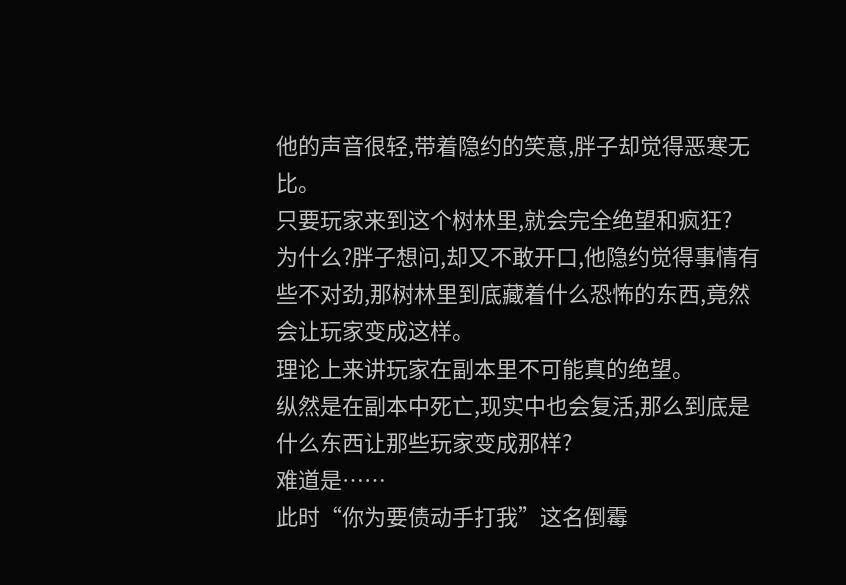他的声音很轻,带着隐约的笑意,胖子却觉得恶寒无比。
只要玩家来到这个树林里,就会完全绝望和疯狂?
为什么?胖子想问,却又不敢开口,他隐约觉得事情有些不对劲,那树林里到底藏着什么恐怖的东西,竟然会让玩家变成这样。
理论上来讲玩家在副本里不可能真的绝望。
纵然是在副本中死亡,现实中也会复活,那么到底是什么东西让那些玩家变成那样?
难道是……
此时“你为要债动手打我”这名倒霉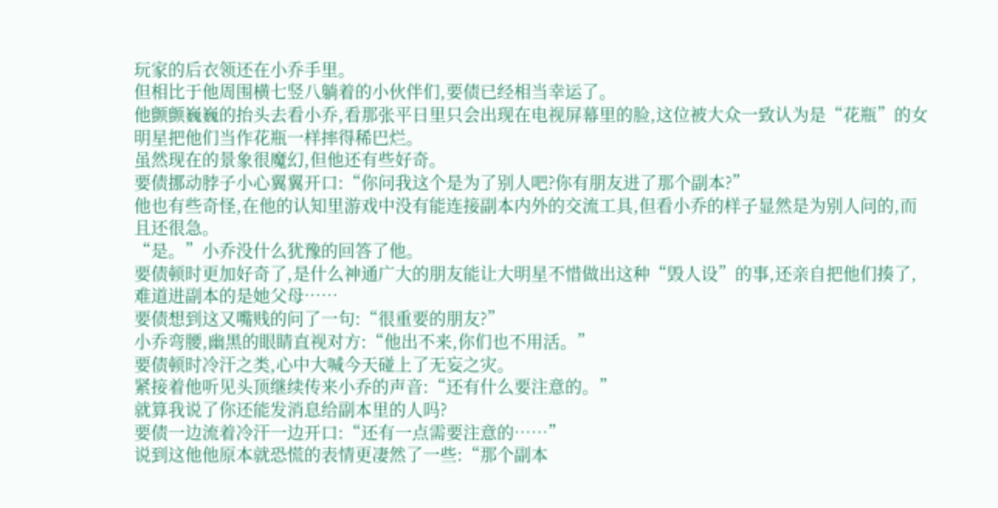玩家的后衣领还在小乔手里。
但相比于他周围横七竖八躺着的小伙伴们,要债已经相当幸运了。
他颤颤巍巍的抬头去看小乔,看那张平日里只会出现在电视屏幕里的脸,这位被大众一致认为是“花瓶”的女明星把他们当作花瓶一样摔得稀巴烂。
虽然现在的景象很魔幻,但他还有些好奇。
要债挪动脖子小心翼翼开口:“你问我这个是为了别人吧?你有朋友进了那个副本?”
他也有些奇怪,在他的认知里游戏中没有能连接副本内外的交流工具,但看小乔的样子显然是为别人问的,而且还很急。
“是。”小乔没什么犹豫的回答了他。
要债顿时更加好奇了,是什么神通广大的朋友能让大明星不惜做出这种“毁人设”的事,还亲自把他们揍了,难道进副本的是她父母……
要债想到这又嘴贱的问了一句:“很重要的朋友?”
小乔弯腰,幽黑的眼睛直视对方:“他出不来,你们也不用活。”
要债顿时冷汗之类,心中大喊今天碰上了无妄之灾。
紧接着他听见头顶继续传来小乔的声音:“还有什么要注意的。”
就算我说了你还能发消息给副本里的人吗?
要债一边流着冷汗一边开口:“还有一点需要注意的……”
说到这他他原本就恐慌的表情更凄然了一些:“那个副本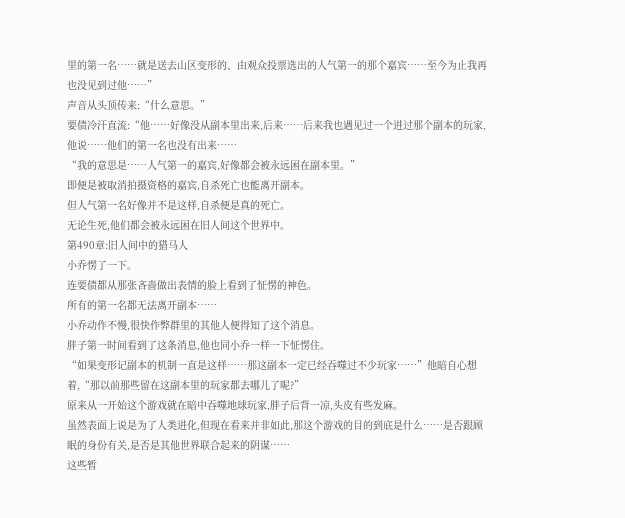里的第一名……就是送去山区变形的、由观众投票选出的人气第一的那个嘉宾……至今为止我再也没见到过他……”
声音从头顶传来:“什么意思。”
要债冷汗直流:“他……好像没从副本里出来,后来……后来我也遇见过一个进过那个副本的玩家,他说……他们的第一名也没有出来……
“我的意思是……人气第一的嘉宾,好像都会被永远困在副本里。”
即便是被取消拍摄资格的嘉宾,自杀死亡也能离开副本。
但人气第一名好像并不是这样,自杀便是真的死亡。
无论生死,他们都会被永远困在旧人间这个世界中。
第490章:旧人间中的猎马人
小乔愣了一下。
连要债都从那张吝啬做出表情的脸上看到了怔愣的神色。
所有的第一名都无法离开副本……
小乔动作不慢,很快作弊群里的其他人便得知了这个消息。
胖子第一时间看到了这条消息,他也同小乔一样一下怔愣住。
“如果变形记副本的机制一直是这样……那这副本一定已经吞噬过不少玩家……”他暗自心想着,“那以前那些留在这副本里的玩家都去哪儿了呢?”
原来从一开始这个游戏就在暗中吞噬地球玩家,胖子后背一凉,头皮有些发麻。
虽然表面上说是为了人类进化,但现在看来并非如此,那这个游戏的目的到底是什么……是否跟顾眠的身份有关,是否是其他世界联合起来的阴谋……
这些暂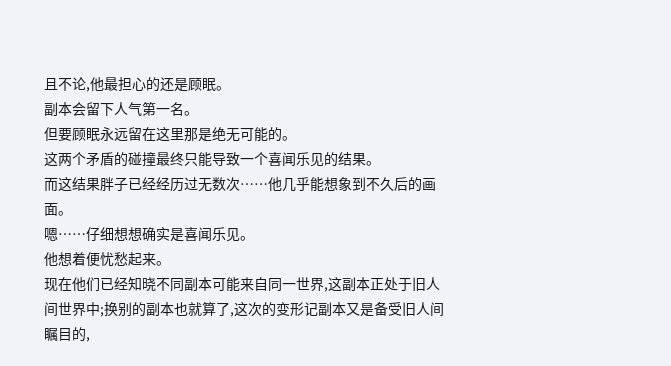且不论,他最担心的还是顾眠。
副本会留下人气第一名。
但要顾眠永远留在这里那是绝无可能的。
这两个矛盾的碰撞最终只能导致一个喜闻乐见的结果。
而这结果胖子已经经历过无数次……他几乎能想象到不久后的画面。
嗯……仔细想想确实是喜闻乐见。
他想着便忧愁起来。
现在他们已经知晓不同副本可能来自同一世界,这副本正处于旧人间世界中;换别的副本也就算了,这次的变形记副本又是备受旧人间瞩目的,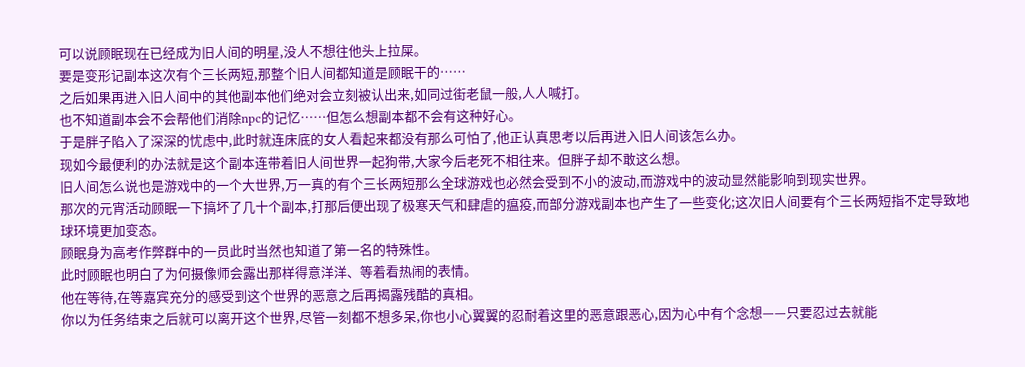可以说顾眠现在已经成为旧人间的明星,没人不想往他头上拉屎。
要是变形记副本这次有个三长两短,那整个旧人间都知道是顾眠干的……
之后如果再进入旧人间中的其他副本他们绝对会立刻被认出来,如同过街老鼠一般,人人喊打。
也不知道副本会不会帮他们消除npc的记忆……但怎么想副本都不会有这种好心。
于是胖子陷入了深深的忧虑中,此时就连床底的女人看起来都没有那么可怕了,他正认真思考以后再进入旧人间该怎么办。
现如今最便利的办法就是这个副本连带着旧人间世界一起狗带,大家今后老死不相往来。但胖子却不敢这么想。
旧人间怎么说也是游戏中的一个大世界,万一真的有个三长两短那么全球游戏也必然会受到不小的波动,而游戏中的波动显然能影响到现实世界。
那次的元宵活动顾眠一下搞坏了几十个副本,打那后便出现了极寒天气和肆虐的瘟疫,而部分游戏副本也产生了一些变化;这次旧人间要有个三长两短指不定导致地球环境更加变态。
顾眠身为高考作弊群中的一员此时当然也知道了第一名的特殊性。
此时顾眠也明白了为何摄像师会露出那样得意洋洋、等着看热闹的表情。
他在等待,在等嘉宾充分的感受到这个世界的恶意之后再揭露残酷的真相。
你以为任务结束之后就可以离开这个世界,尽管一刻都不想多呆,你也小心翼翼的忍耐着这里的恶意跟恶心,因为心中有个念想——只要忍过去就能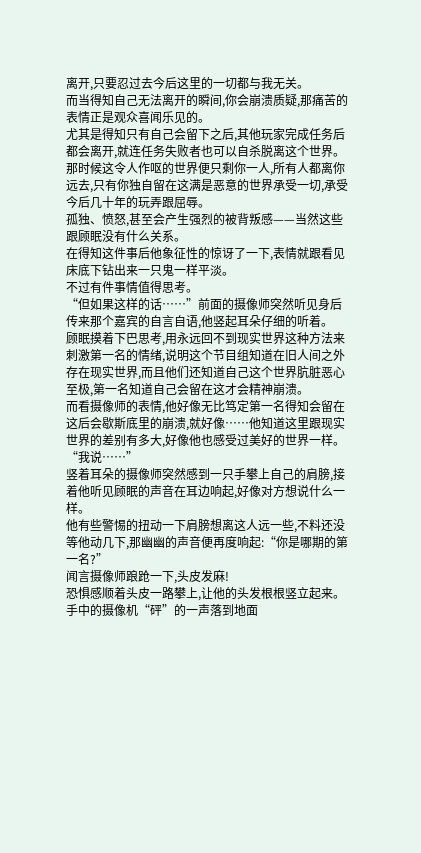离开,只要忍过去今后这里的一切都与我无关。
而当得知自己无法离开的瞬间,你会崩溃质疑,那痛苦的表情正是观众喜闻乐见的。
尤其是得知只有自己会留下之后,其他玩家完成任务后都会离开,就连任务失败者也可以自杀脱离这个世界。
那时候这令人作呕的世界便只剩你一人,所有人都离你远去,只有你独自留在这满是恶意的世界承受一切,承受今后几十年的玩弄跟屈辱。
孤独、愤怒,甚至会产生强烈的被背叛感——当然这些跟顾眠没有什么关系。
在得知这件事后他象征性的惊讶了一下,表情就跟看见床底下钻出来一只鬼一样平淡。
不过有件事情值得思考。
“但如果这样的话……”前面的摄像师突然听见身后传来那个嘉宾的自言自语,他竖起耳朵仔细的听着。
顾眠摸着下巴思考,用永远回不到现实世界这种方法来刺激第一名的情绪,说明这个节目组知道在旧人间之外存在现实世界,而且他们还知道自己这个世界肮脏恶心至极,第一名知道自己会留在这才会精神崩溃。
而看摄像师的表情,他好像无比笃定第一名得知会留在这后会歇斯底里的崩溃,就好像……他知道这里跟现实世界的差别有多大,好像他也感受过美好的世界一样。
“我说……”
竖着耳朵的摄像师突然感到一只手攀上自己的肩膀,接着他听见顾眠的声音在耳边响起,好像对方想说什么一样。
他有些警惕的扭动一下肩膀想离这人远一些,不料还没等他动几下,那幽幽的声音便再度响起:“你是哪期的第一名?”
闻言摄像师踉跄一下,头皮发麻!
恐惧感顺着头皮一路攀上,让他的头发根根竖立起来。
手中的摄像机“砰”的一声落到地面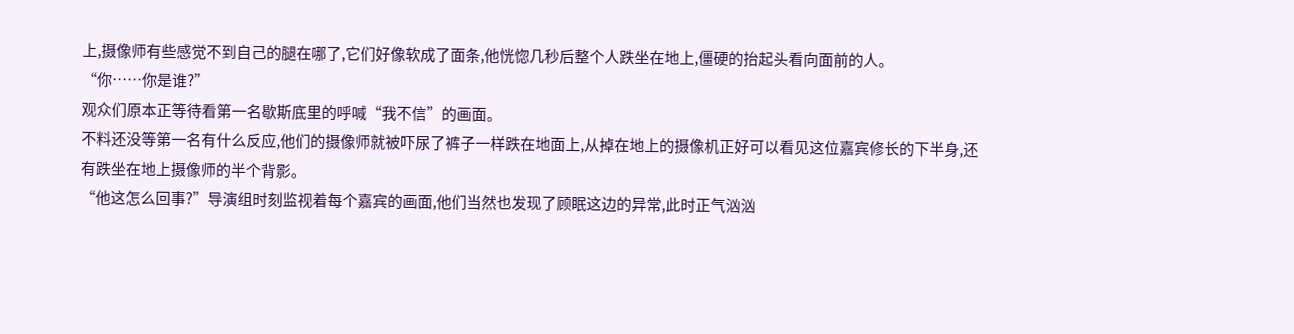上,摄像师有些感觉不到自己的腿在哪了,它们好像软成了面条,他恍惚几秒后整个人跌坐在地上,僵硬的抬起头看向面前的人。
“你……你是谁?”
观众们原本正等待看第一名歇斯底里的呼喊“我不信”的画面。
不料还没等第一名有什么反应,他们的摄像师就被吓尿了裤子一样跌在地面上,从掉在地上的摄像机正好可以看见这位嘉宾修长的下半身,还有跌坐在地上摄像师的半个背影。
“他这怎么回事?”导演组时刻监视着每个嘉宾的画面,他们当然也发现了顾眠这边的异常,此时正气汹汹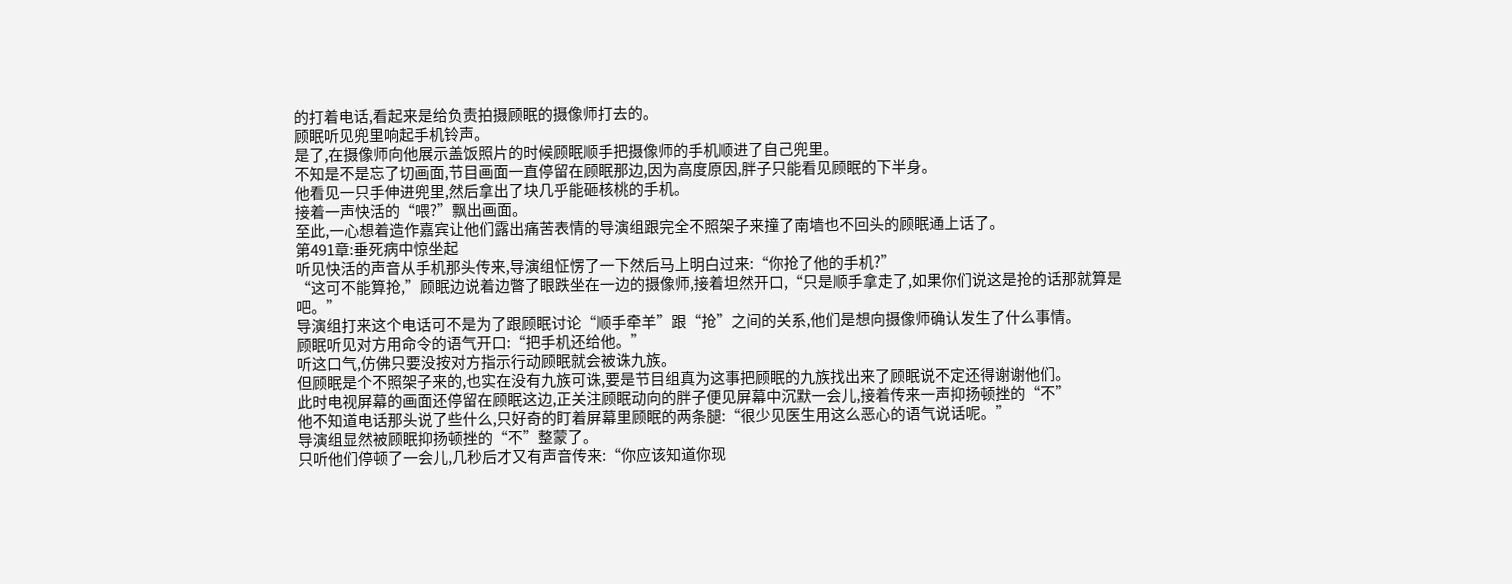的打着电话,看起来是给负责拍摄顾眠的摄像师打去的。
顾眠听见兜里响起手机铃声。
是了,在摄像师向他展示盖饭照片的时候顾眠顺手把摄像师的手机顺进了自己兜里。
不知是不是忘了切画面,节目画面一直停留在顾眠那边,因为高度原因,胖子只能看见顾眠的下半身。
他看见一只手伸进兜里,然后拿出了块几乎能砸核桃的手机。
接着一声快活的“喂?”飘出画面。
至此,一心想着造作嘉宾让他们露出痛苦表情的导演组跟完全不照架子来撞了南墙也不回头的顾眠通上话了。
第491章:垂死病中惊坐起
听见快活的声音从手机那头传来,导演组怔愣了一下然后马上明白过来:“你抢了他的手机?”
“这可不能算抢,”顾眠边说着边瞥了眼跌坐在一边的摄像师,接着坦然开口,“只是顺手拿走了,如果你们说这是抢的话那就算是吧。”
导演组打来这个电话可不是为了跟顾眠讨论“顺手牵羊”跟“抢”之间的关系,他们是想向摄像师确认发生了什么事情。
顾眠听见对方用命令的语气开口:“把手机还给他。”
听这口气,仿佛只要没按对方指示行动顾眠就会被诛九族。
但顾眠是个不照架子来的,也实在没有九族可诛,要是节目组真为这事把顾眠的九族找出来了顾眠说不定还得谢谢他们。
此时电视屏幕的画面还停留在顾眠这边,正关注顾眠动向的胖子便见屏幕中沉默一会儿,接着传来一声抑扬顿挫的“不”
他不知道电话那头说了些什么,只好奇的盯着屏幕里顾眠的两条腿:“很少见医生用这么恶心的语气说话呢。”
导演组显然被顾眠抑扬顿挫的“不”整蒙了。
只听他们停顿了一会儿,几秒后才又有声音传来:“你应该知道你现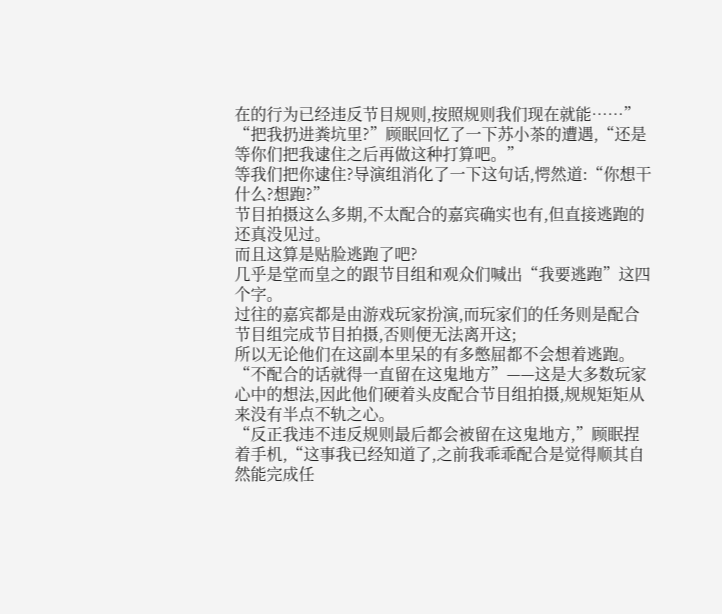在的行为已经违反节目规则,按照规则我们现在就能……”
“把我扔进粪坑里?”顾眠回忆了一下苏小茶的遭遇,“还是等你们把我逮住之后再做这种打算吧。”
等我们把你逮住?导演组消化了一下这句话,愕然道:“你想干什么?想跑?”
节目拍摄这么多期,不太配合的嘉宾确实也有,但直接逃跑的还真没见过。
而且这算是贴脸逃跑了吧?
几乎是堂而皇之的跟节目组和观众们喊出“我要逃跑”这四个字。
过往的嘉宾都是由游戏玩家扮演,而玩家们的任务则是配合节目组完成节目拍摄,否则便无法离开这;
所以无论他们在这副本里呆的有多憋屈都不会想着逃跑。
“不配合的话就得一直留在这鬼地方”——这是大多数玩家心中的想法,因此他们硬着头皮配合节目组拍摄,规规矩矩从来没有半点不轨之心。
“反正我违不违反规则最后都会被留在这鬼地方,”顾眠捏着手机,“这事我已经知道了,之前我乖乖配合是觉得顺其自然能完成任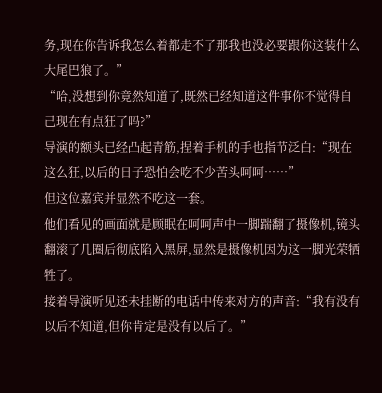务,现在你告诉我怎么着都走不了那我也没必要跟你这装什么大尾巴狼了。”
“哈,没想到你竟然知道了,既然已经知道这件事你不觉得自己现在有点狂了吗?”
导演的额头已经凸起青筋,捏着手机的手也指节泛白:“现在这么狂,以后的日子恐怕会吃不少苦头呵呵……”
但这位嘉宾并显然不吃这一套。
他们看见的画面就是顾眠在呵呵声中一脚踹翻了摄像机,镜头翻滚了几圈后彻底陷入黑屏,显然是摄像机因为这一脚光荣牺牲了。
接着导演听见还未挂断的电话中传来对方的声音:“我有没有以后不知道,但你肯定是没有以后了。”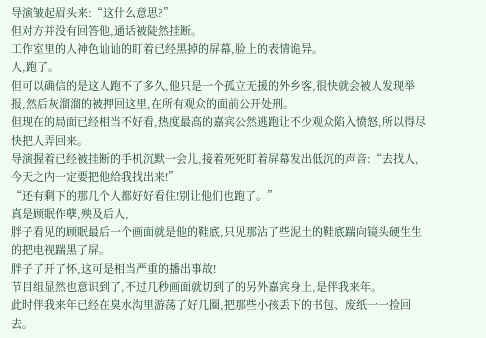导演皱起眉头来:“这什么意思?”
但对方并没有回答他,通话被陡然挂断。
工作室里的人神色讪讪的盯着已经黑掉的屏幕,脸上的表情诡异。
人,跑了。
但可以确信的是这人跑不了多久,他只是一个孤立无援的外乡客,很快就会被人发现举报,然后灰溜溜的被押回这里,在所有观众的面前公开处刑。
但现在的局面已经相当不好看,热度最高的嘉宾公然逃跑让不少观众陷入愤怒,所以得尽快把人弄回来。
导演握着已经被挂断的手机沉默一会儿,接着死死盯着屏幕发出低沉的声音:“去找人,今天之内一定要把他给我找出来!”
“还有剩下的那几个人都好好看住!别让他们也跑了。”
真是顾眠作孽,殃及后人,
胖子看见的顾眠最后一个画面就是他的鞋底,只见那沾了些泥土的鞋底踹向镜头硬生生的把电视踹黑了屏。
胖子了开了怀,这可是相当严重的播出事故!
节目组显然也意识到了,不过几秒画面就切到了的另外嘉宾身上,是伴我来年。
此时伴我来年已经在臭水沟里游荡了好几圈,把那些小孩丢下的书包、废纸一一捡回去。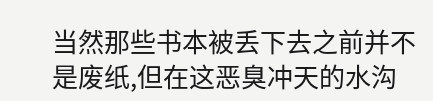当然那些书本被丢下去之前并不是废纸,但在这恶臭冲天的水沟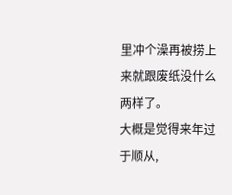里冲个澡再被捞上来就跟废纸没什么两样了。
大概是觉得来年过于顺从,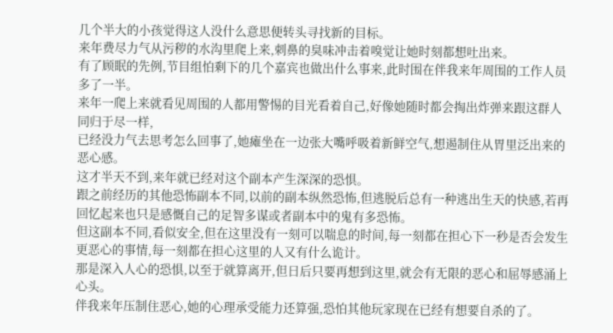几个半大的小孩觉得这人没什么意思便转头寻找新的目标。
来年费尽力气从污秽的水沟里爬上来,刺鼻的臭味冲击着嗅觉让她时刻都想吐出来。
有了顾眠的先例,节目组怕剩下的几个嘉宾也做出什么事来,此时围在伴我来年周围的工作人员多了一半。
来年一爬上来就看见周围的人都用警惕的目光看着自己,好像她随时都会掏出炸弹来跟这群人同归于尽一样,
已经没力气去思考怎么回事了,她瘫坐在一边张大嘴呼吸着新鲜空气,想遏制住从胃里泛出来的恶心感。
这才半天不到,来年就已经对这个副本产生深深的恐惧。
跟之前经历的其他恐怖副本不同,以前的副本纵然恐怖,但逃脱后总有一种逃出生天的快感,若再回忆起来也只是感慨自己的足智多谋或者副本中的鬼有多恐怖。
但这副本不同,看似安全,但在这里没有一刻可以喘息的时间,每一刻都在担心下一秒是否会发生更恶心的事情,每一刻都在担心这里的人又有什么诡计。
那是深入人心的恐惧,以至于就算离开,但日后只要再想到这里,就会有无限的恶心和屈辱感涌上心头。
伴我来年压制住恶心,她的心理承受能力还算强,恐怕其他玩家现在已经有想要自杀的了。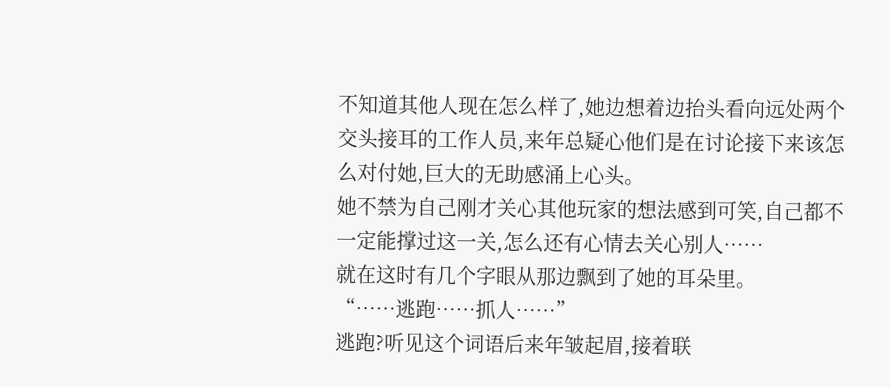不知道其他人现在怎么样了,她边想着边抬头看向远处两个交头接耳的工作人员,来年总疑心他们是在讨论接下来该怎么对付她,巨大的无助感涌上心头。
她不禁为自己刚才关心其他玩家的想法感到可笑,自己都不一定能撑过这一关,怎么还有心情去关心别人……
就在这时有几个字眼从那边飘到了她的耳朵里。
“……逃跑……抓人……”
逃跑?听见这个词语后来年皱起眉,接着联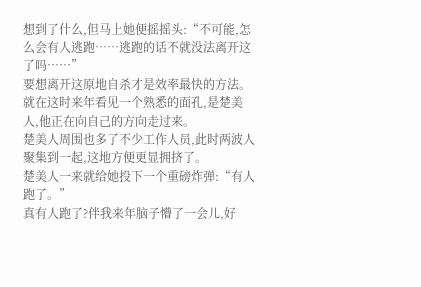想到了什么,但马上她便摇摇头:“不可能,怎么会有人逃跑……逃跑的话不就没法离开这了吗……”
要想离开这原地自杀才是效率最快的方法。
就在这时来年看见一个熟悉的面孔,是楚美人,他正在向自己的方向走过来。
楚美人周围也多了不少工作人员,此时两波人聚集到一起,这地方便更显拥挤了。
楚美人一来就给她投下一个重磅炸弹:“有人跑了。”
真有人跑了?伴我来年脑子懵了一会儿,好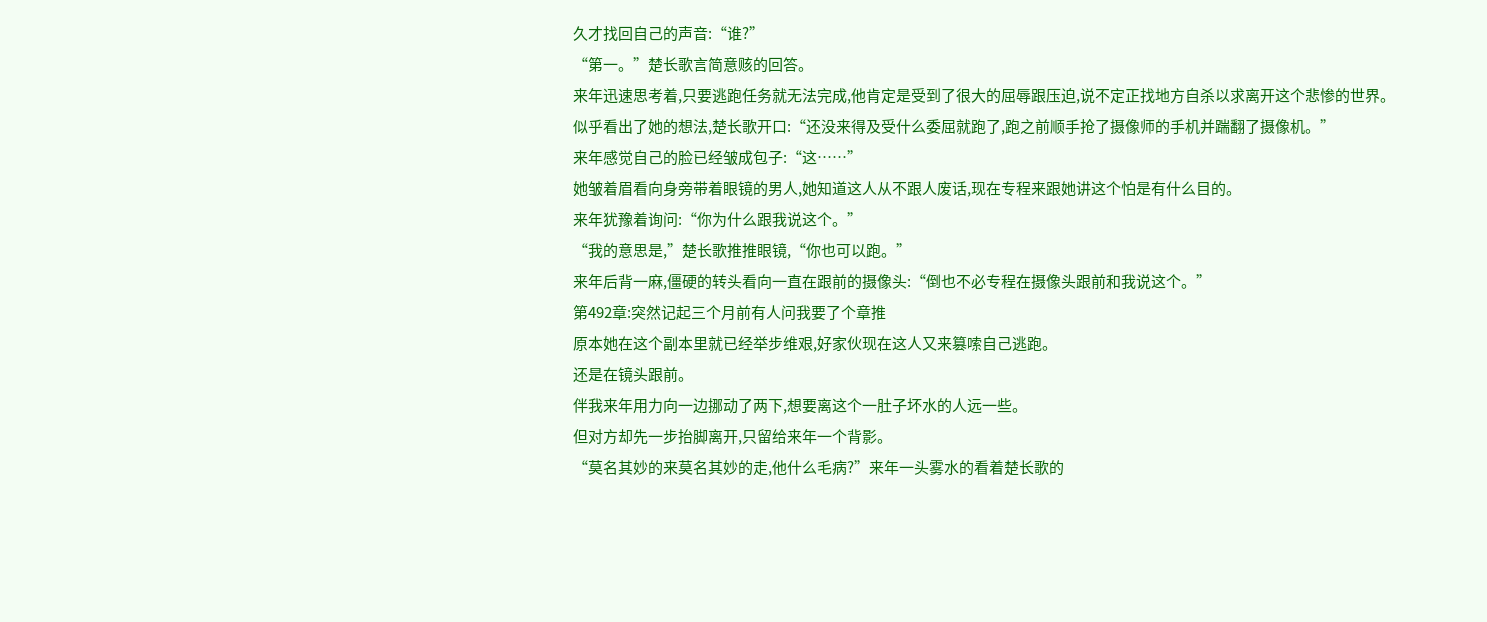久才找回自己的声音:“谁?”
“第一。”楚长歌言简意赅的回答。
来年迅速思考着,只要逃跑任务就无法完成,他肯定是受到了很大的屈辱跟压迫,说不定正找地方自杀以求离开这个悲惨的世界。
似乎看出了她的想法,楚长歌开口:“还没来得及受什么委屈就跑了,跑之前顺手抢了摄像师的手机并踹翻了摄像机。”
来年感觉自己的脸已经皱成包子:“这……”
她皱着眉看向身旁带着眼镜的男人,她知道这人从不跟人废话,现在专程来跟她讲这个怕是有什么目的。
来年犹豫着询问:“你为什么跟我说这个。”
“我的意思是,”楚长歌推推眼镜,“你也可以跑。”
来年后背一麻,僵硬的转头看向一直在跟前的摄像头:“倒也不必专程在摄像头跟前和我说这个。”
第492章:突然记起三个月前有人问我要了个章推
原本她在这个副本里就已经举步维艰,好家伙现在这人又来篡嗦自己逃跑。
还是在镜头跟前。
伴我来年用力向一边挪动了两下,想要离这个一肚子坏水的人远一些。
但对方却先一步抬脚离开,只留给来年一个背影。
“莫名其妙的来莫名其妙的走,他什么毛病?”来年一头雾水的看着楚长歌的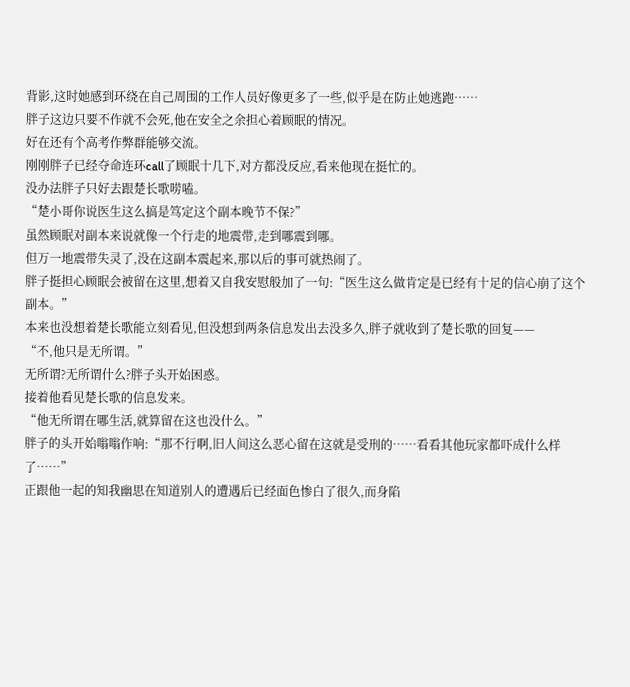背影,这时她感到环绕在自己周围的工作人员好像更多了一些,似乎是在防止她逃跑……
胖子这边只要不作就不会死,他在安全之余担心着顾眠的情况。
好在还有个高考作弊群能够交流。
刚刚胖子已经夺命连环call了顾眠十几下,对方都没反应,看来他现在挺忙的。
没办法胖子只好去跟楚长歌唠嗑。
“楚小哥你说医生这么搞是笃定这个副本晚节不保?”
虽然顾眠对副本来说就像一个行走的地震带,走到哪震到哪。
但万一地震带失灵了,没在这副本震起来,那以后的事可就热闹了。
胖子挺担心顾眠会被留在这里,想着又自我安慰般加了一句:“医生这么做肯定是已经有十足的信心崩了这个副本。”
本来也没想着楚长歌能立刻看见,但没想到两条信息发出去没多久,胖子就收到了楚长歌的回复——
“不,他只是无所谓。”
无所谓?无所谓什么?胖子头开始困惑。
接着他看见楚长歌的信息发来。
“他无所谓在哪生活,就算留在这也没什么。”
胖子的头开始嗡嗡作响:“那不行啊,旧人间这么恶心留在这就是受刑的……看看其他玩家都吓成什么样了……”
正跟他一起的知我幽思在知道别人的遭遇后已经面色惨白了很久,而身陷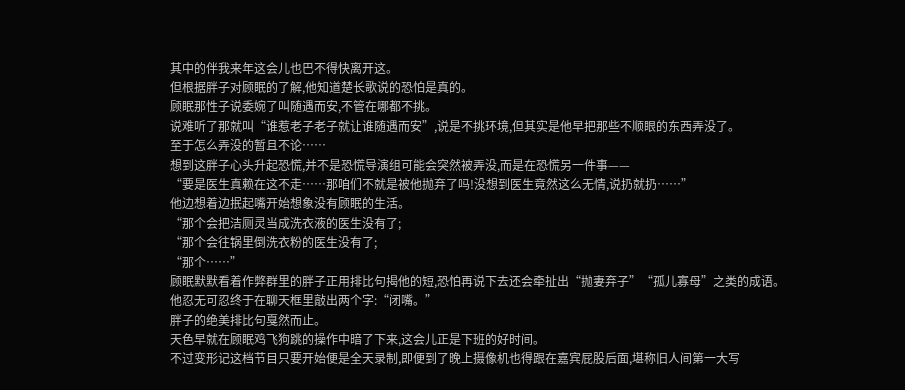其中的伴我来年这会儿也巴不得快离开这。
但根据胖子对顾眠的了解,他知道楚长歌说的恐怕是真的。
顾眠那性子说委婉了叫随遇而安,不管在哪都不挑。
说难听了那就叫“谁惹老子老子就让谁随遇而安”,说是不挑环境,但其实是他早把那些不顺眼的东西弄没了。
至于怎么弄没的暂且不论……
想到这胖子心头升起恐慌,并不是恐慌导演组可能会突然被弄没,而是在恐慌另一件事——
“要是医生真赖在这不走……那咱们不就是被他抛弃了吗!没想到医生竟然这么无情,说扔就扔……”
他边想着边抿起嘴开始想象没有顾眠的生活。
“那个会把洁厕灵当成洗衣液的医生没有了;
“那个会往锅里倒洗衣粉的医生没有了;
“那个……”
顾眠默默看着作弊群里的胖子正用排比句揭他的短,恐怕再说下去还会牵扯出“抛妻弃子”“孤儿寡母”之类的成语。
他忍无可忍终于在聊天框里敲出两个字:“闭嘴。”
胖子的绝美排比句戛然而止。
天色早就在顾眠鸡飞狗跳的操作中暗了下来,这会儿正是下班的好时间。
不过变形记这档节目只要开始便是全天录制,即便到了晚上摄像机也得跟在嘉宾屁股后面,堪称旧人间第一大写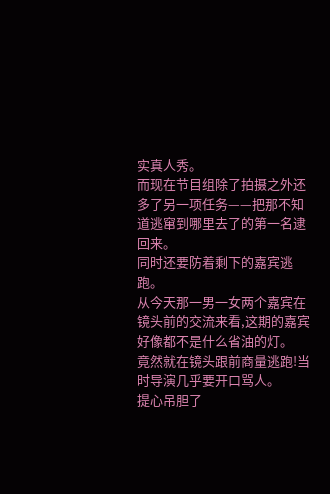实真人秀。
而现在节目组除了拍摄之外还多了另一项任务——把那不知道逃窜到哪里去了的第一名逮回来。
同时还要防着剩下的嘉宾逃跑。
从今天那一男一女两个嘉宾在镜头前的交流来看,这期的嘉宾好像都不是什么省油的灯。
竟然就在镜头跟前商量逃跑!当时导演几乎要开口骂人。
提心吊胆了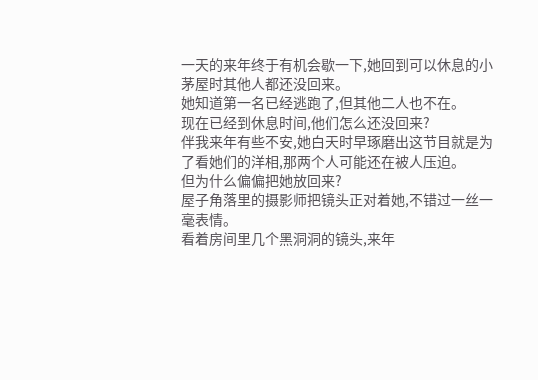一天的来年终于有机会歇一下,她回到可以休息的小茅屋时其他人都还没回来。
她知道第一名已经逃跑了,但其他二人也不在。
现在已经到休息时间,他们怎么还没回来?
伴我来年有些不安,她白天时早琢磨出这节目就是为了看她们的洋相,那两个人可能还在被人压迫。
但为什么偏偏把她放回来?
屋子角落里的摄影师把镜头正对着她,不错过一丝一毫表情。
看着房间里几个黑洞洞的镜头,来年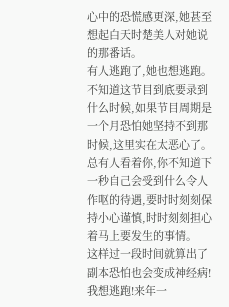心中的恐慌感更深,她甚至想起白天时楚美人对她说的那番话。
有人逃跑了,她也想逃跑。
不知道这节目到底要录到什么时候,如果节目周期是一个月恐怕她坚持不到那时候,这里实在太恶心了。
总有人看着你,你不知道下一秒自己会受到什么令人作呕的待遇,要时时刻刻保持小心谨慎,时时刻刻担心着马上要发生的事情。
这样过一段时间就算出了副本恐怕也会变成神经病!
我想逃跑!来年一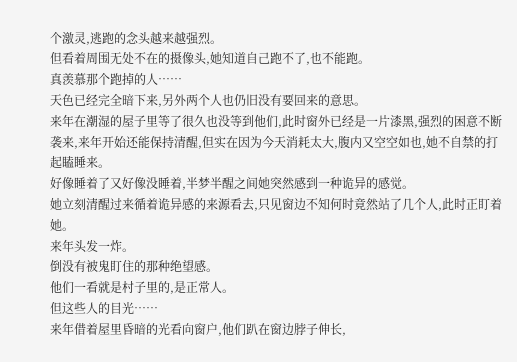个激灵,逃跑的念头越来越强烈。
但看着周围无处不在的摄像头,她知道自己跑不了,也不能跑。
真羡慕那个跑掉的人……
天色已经完全暗下来,另外两个人也仍旧没有要回来的意思。
来年在潮湿的屋子里等了很久也没等到他们,此时窗外已经是一片漆黑,强烈的困意不断袭来,来年开始还能保持清醒,但实在因为今天消耗太大,腹内又空空如也,她不自禁的打起瞌睡来。
好像睡着了又好像没睡着,半梦半醒之间她突然感到一种诡异的感觉。
她立刻清醒过来循着诡异感的来源看去,只见窗边不知何时竟然站了几个人,此时正盯着她。
来年头发一炸。
倒没有被鬼盯住的那种绝望感。
他们一看就是村子里的,是正常人。
但这些人的目光……
来年借着屋里昏暗的光看向窗户,他们趴在窗边脖子伸长,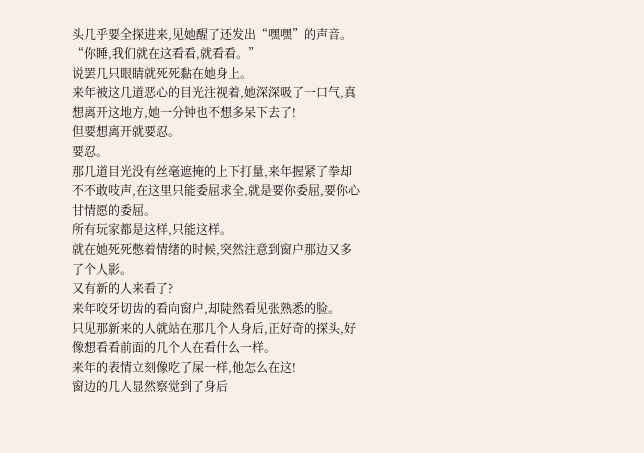头几乎要全探进来,见她醒了还发出“嘿嘿”的声音。
“你睡,我们就在这看看,就看看。”
说罢几只眼睛就死死黏在她身上。
来年被这几道恶心的目光注视着,她深深吸了一口气,真想离开这地方,她一分钟也不想多呆下去了!
但要想离开就要忍。
要忍。
那几道目光没有丝毫遮掩的上下打量,来年握紧了拳却不不敢吱声,在这里只能委屈求全,就是要你委屈,要你心甘情愿的委屈。
所有玩家都是这样,只能这样。
就在她死死憋着情绪的时候,突然注意到窗户那边又多了个人影。
又有新的人来看了?
来年咬牙切齿的看向窗户,却陡然看见张熟悉的脸。
只见那新来的人就站在那几个人身后,正好奇的探头,好像想看看前面的几个人在看什么一样。
来年的表情立刻像吃了屎一样,他怎么在这!
窗边的几人显然察觉到了身后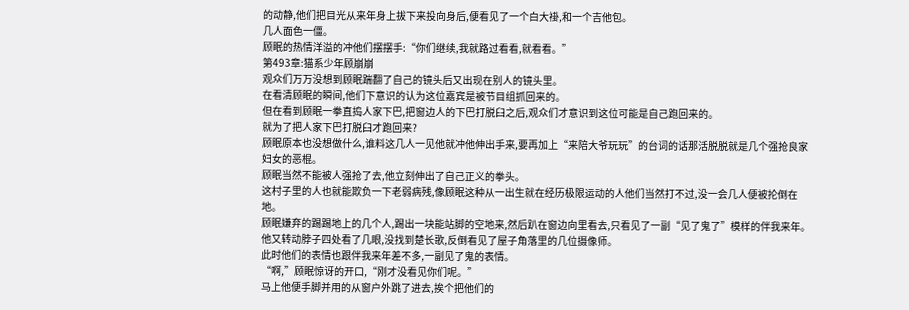的动静,他们把目光从来年身上拔下来投向身后,便看见了一个白大褂,和一个吉他包。
几人面色一僵。
顾眠的热情洋溢的冲他们摆摆手:“你们继续,我就路过看看,就看看。”
第493章:猫系少年顾崩崩
观众们万万没想到顾眠踹翻了自己的镜头后又出现在别人的镜头里。
在看清顾眠的瞬间,他们下意识的认为这位嘉宾是被节目组抓回来的。
但在看到顾眠一拳直捣人家下巴,把窗边人的下巴打脱臼之后,观众们才意识到这位可能是自己跑回来的。
就为了把人家下巴打脱臼才跑回来?
顾眠原本也没想做什么,谁料这几人一见他就冲他伸出手来,要再加上“来陪大爷玩玩”的台词的话那活脱脱就是几个强抢良家妇女的恶棍。
顾眠当然不能被人强抢了去,他立刻伸出了自己正义的拳头。
这村子里的人也就能欺负一下老弱病残,像顾眠这种从一出生就在经历极限运动的人他们当然打不过,没一会几人便被抡倒在地。
顾眠嫌弃的踢踢地上的几个人,踢出一块能站脚的空地来,然后趴在窗边向里看去,只看见了一副“见了鬼了”模样的伴我来年。
他又转动脖子四处看了几眼,没找到楚长歌,反倒看见了屋子角落里的几位摄像师。
此时他们的表情也跟伴我来年差不多,一副见了鬼的表情。
“啊,”顾眠惊讶的开口,“刚才没看见你们呢。”
马上他便手脚并用的从窗户外跳了进去,挨个把他们的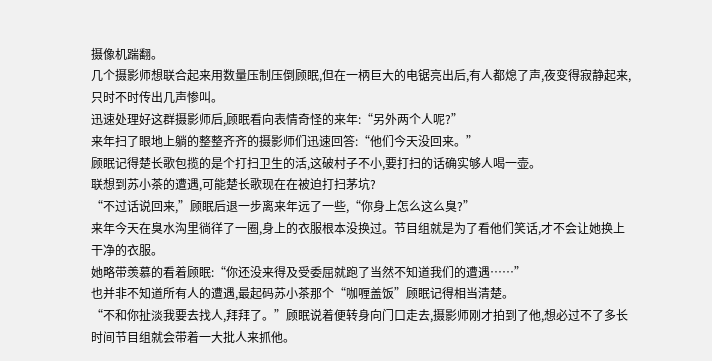摄像机踹翻。
几个摄影师想联合起来用数量压制压倒顾眠,但在一柄巨大的电锯亮出后,有人都熄了声,夜变得寂静起来,只时不时传出几声惨叫。
迅速处理好这群摄影师后,顾眠看向表情奇怪的来年:“另外两个人呢?”
来年扫了眼地上躺的整整齐齐的摄影师们迅速回答:“他们今天没回来。”
顾眠记得楚长歌包揽的是个打扫卫生的活,这破村子不小,要打扫的话确实够人喝一壶。
联想到苏小茶的遭遇,可能楚长歌现在在被迫打扫茅坑?
“不过话说回来,”顾眠后退一步离来年远了一些,“你身上怎么这么臭?”
来年今天在臭水沟里徜徉了一圈,身上的衣服根本没换过。节目组就是为了看他们笑话,才不会让她换上干净的衣服。
她略带羡慕的看着顾眠:“你还没来得及受委屈就跑了当然不知道我们的遭遇……”
也并非不知道所有人的遭遇,最起码苏小茶那个“咖喱盖饭”顾眠记得相当清楚。
“不和你扯淡我要去找人,拜拜了。”顾眠说着便转身向门口走去,摄影师刚才拍到了他,想必过不了多长时间节目组就会带着一大批人来抓他。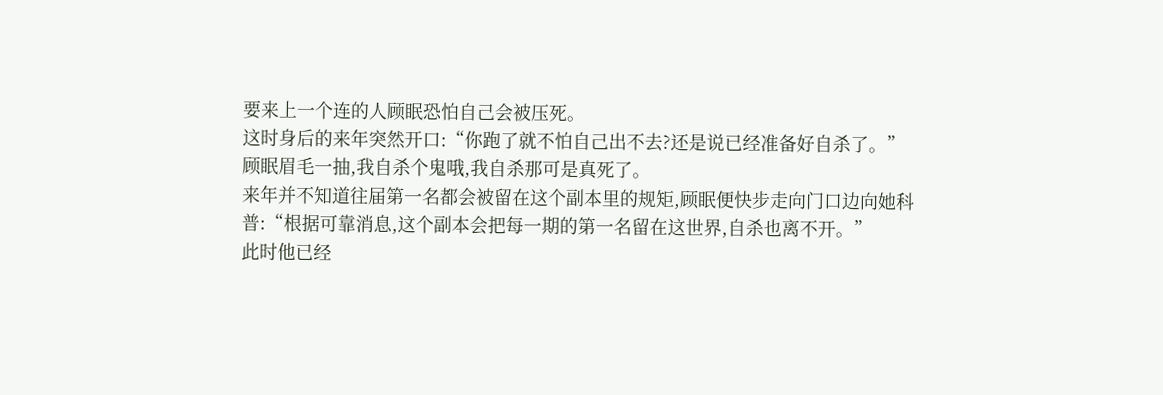要来上一个连的人顾眠恐怕自己会被压死。
这时身后的来年突然开口:“你跑了就不怕自己出不去?还是说已经准备好自杀了。”
顾眠眉毛一抽,我自杀个鬼哦,我自杀那可是真死了。
来年并不知道往届第一名都会被留在这个副本里的规矩,顾眠便快步走向门口边向她科普:“根据可靠消息,这个副本会把每一期的第一名留在这世界,自杀也离不开。”
此时他已经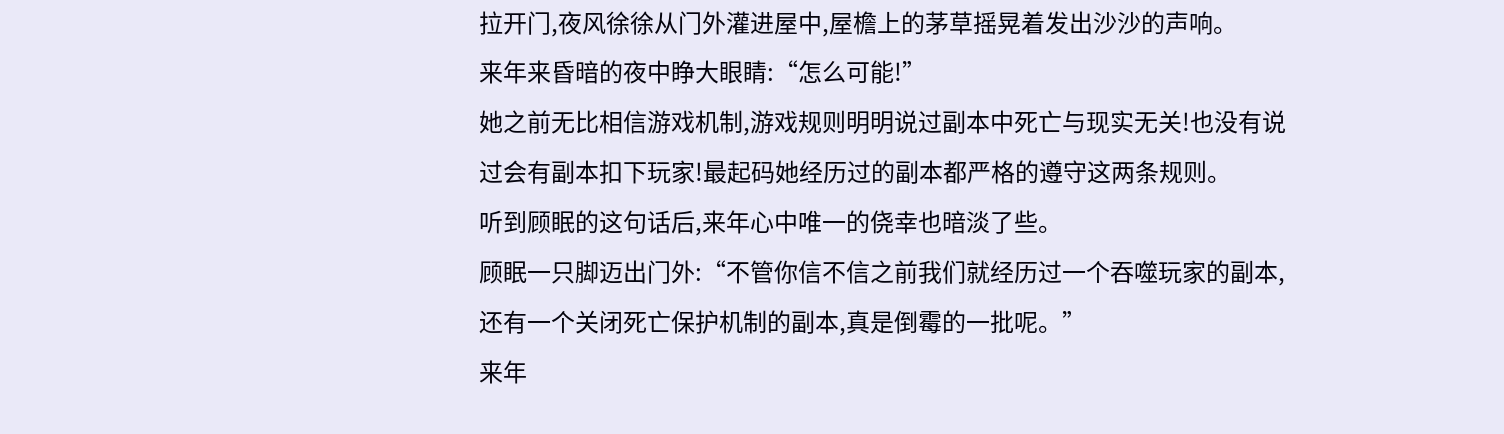拉开门,夜风徐徐从门外灌进屋中,屋檐上的茅草摇晃着发出沙沙的声响。
来年来昏暗的夜中睁大眼睛:“怎么可能!”
她之前无比相信游戏机制,游戏规则明明说过副本中死亡与现实无关!也没有说过会有副本扣下玩家!最起码她经历过的副本都严格的遵守这两条规则。
听到顾眠的这句话后,来年心中唯一的侥幸也暗淡了些。
顾眠一只脚迈出门外:“不管你信不信之前我们就经历过一个吞噬玩家的副本,还有一个关闭死亡保护机制的副本,真是倒霉的一批呢。”
来年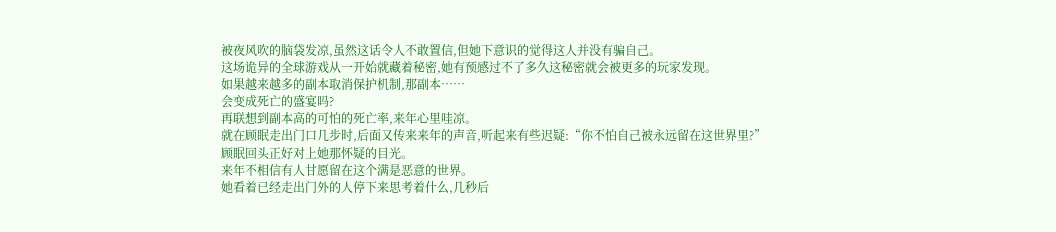被夜风吹的脑袋发凉,虽然这话令人不敢置信,但她下意识的觉得这人并没有骗自己。
这场诡异的全球游戏从一开始就藏着秘密,她有预感过不了多久这秘密就会被更多的玩家发现。
如果越来越多的副本取消保护机制,那副本……
会变成死亡的盛宴吗?
再联想到副本高的可怕的死亡率,来年心里哇凉。
就在顾眠走出门口几步时,后面又传来来年的声音,听起来有些迟疑:“你不怕自己被永远留在这世界里?”
顾眠回头正好对上她那怀疑的目光。
来年不相信有人甘愿留在这个满是恶意的世界。
她看着已经走出门外的人停下来思考着什么,几秒后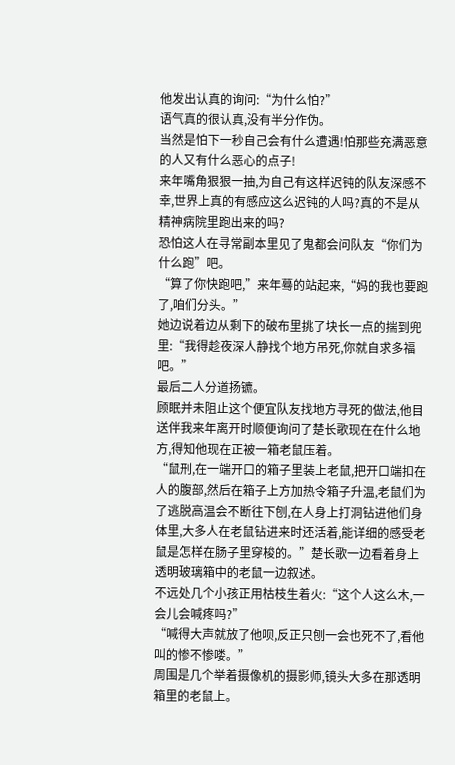他发出认真的询问:“为什么怕?”
语气真的很认真,没有半分作伪。
当然是怕下一秒自己会有什么遭遇!怕那些充满恶意的人又有什么恶心的点子!
来年嘴角狠狠一抽,为自己有这样迟钝的队友深感不幸,世界上真的有感应这么迟钝的人吗?真的不是从精神病院里跑出来的吗?
恐怕这人在寻常副本里见了鬼都会问队友“你们为什么跑”吧。
“算了你快跑吧,”来年蓦的站起来,“妈的我也要跑了,咱们分头。”
她边说着边从剩下的破布里挑了块长一点的揣到兜里:“我得趁夜深人静找个地方吊死,你就自求多福吧。”
最后二人分道扬镳。
顾眠并未阻止这个便宜队友找地方寻死的做法,他目送伴我来年离开时顺便询问了楚长歌现在在什么地方,得知他现在正被一箱老鼠压着。
“鼠刑,在一端开口的箱子里装上老鼠,把开口端扣在人的腹部,然后在箱子上方加热令箱子升温,老鼠们为了逃脱高温会不断往下刨,在人身上打洞钻进他们身体里,大多人在老鼠钻进来时还活着,能详细的感受老鼠是怎样在肠子里穿梭的。”楚长歌一边看着身上透明玻璃箱中的老鼠一边叙述。
不远处几个小孩正用枯枝生着火:“这个人这么木,一会儿会喊疼吗?”
“喊得大声就放了他呗,反正只刨一会也死不了,看他叫的惨不惨喽。”
周围是几个举着摄像机的摄影师,镜头大多在那透明箱里的老鼠上。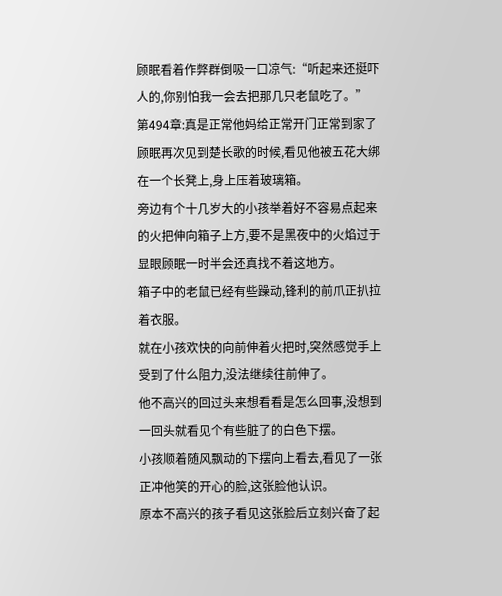顾眠看着作弊群倒吸一口凉气:“听起来还挺吓人的,你别怕我一会去把那几只老鼠吃了。”
第494章:真是正常他妈给正常开门正常到家了
顾眠再次见到楚长歌的时候,看见他被五花大绑在一个长凳上,身上压着玻璃箱。
旁边有个十几岁大的小孩举着好不容易点起来的火把伸向箱子上方,要不是黑夜中的火焰过于显眼顾眠一时半会还真找不着这地方。
箱子中的老鼠已经有些躁动,锋利的前爪正扒拉着衣服。
就在小孩欢快的向前伸着火把时,突然感觉手上受到了什么阻力,没法继续往前伸了。
他不高兴的回过头来想看看是怎么回事,没想到一回头就看见个有些脏了的白色下摆。
小孩顺着随风飘动的下摆向上看去,看见了一张正冲他笑的开心的脸,这张脸他认识。
原本不高兴的孩子看见这张脸后立刻兴奋了起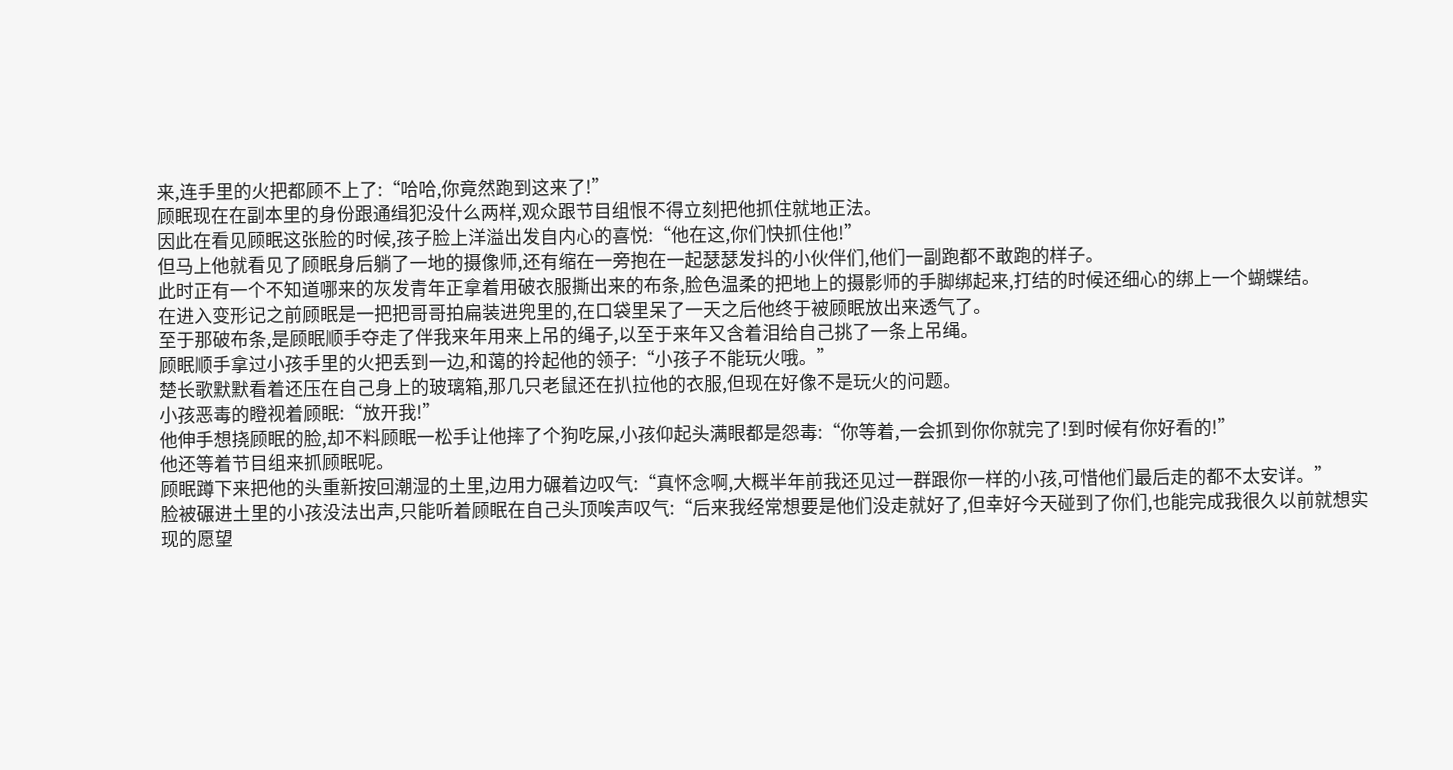来,连手里的火把都顾不上了:“哈哈,你竟然跑到这来了!”
顾眠现在在副本里的身份跟通缉犯没什么两样,观众跟节目组恨不得立刻把他抓住就地正法。
因此在看见顾眠这张脸的时候,孩子脸上洋溢出发自内心的喜悦:“他在这,你们快抓住他!”
但马上他就看见了顾眠身后躺了一地的摄像师,还有缩在一旁抱在一起瑟瑟发抖的小伙伴们,他们一副跑都不敢跑的样子。
此时正有一个不知道哪来的灰发青年正拿着用破衣服撕出来的布条,脸色温柔的把地上的摄影师的手脚绑起来,打结的时候还细心的绑上一个蝴蝶结。
在进入变形记之前顾眠是一把把哥哥拍扁装进兜里的,在口袋里呆了一天之后他终于被顾眠放出来透气了。
至于那破布条,是顾眠顺手夺走了伴我来年用来上吊的绳子,以至于来年又含着泪给自己挑了一条上吊绳。
顾眠顺手拿过小孩手里的火把丢到一边,和蔼的拎起他的领子:“小孩子不能玩火哦。”
楚长歌默默看着还压在自己身上的玻璃箱,那几只老鼠还在扒拉他的衣服,但现在好像不是玩火的问题。
小孩恶毒的瞪视着顾眠:“放开我!”
他伸手想挠顾眠的脸,却不料顾眠一松手让他摔了个狗吃屎,小孩仰起头满眼都是怨毒:“你等着,一会抓到你你就完了!到时候有你好看的!”
他还等着节目组来抓顾眠呢。
顾眠蹲下来把他的头重新按回潮湿的土里,边用力碾着边叹气:“真怀念啊,大概半年前我还见过一群跟你一样的小孩,可惜他们最后走的都不太安详。”
脸被碾进土里的小孩没法出声,只能听着顾眠在自己头顶唉声叹气:“后来我经常想要是他们没走就好了,但幸好今天碰到了你们,也能完成我很久以前就想实现的愿望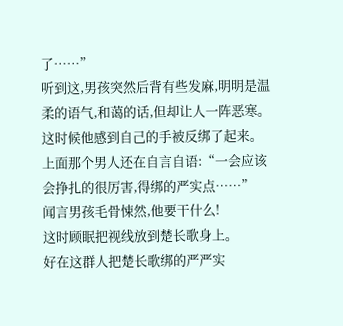了……”
听到这,男孩突然后背有些发麻,明明是温柔的语气,和蔼的话,但却让人一阵恶寒。
这时候他感到自己的手被反绑了起来。
上面那个男人还在自言自语:“一会应该会挣扎的很厉害,得绑的严实点……”
闻言男孩毛骨悚然,他要干什么!
这时顾眠把视线放到楚长歌身上。
好在这群人把楚长歌绑的严严实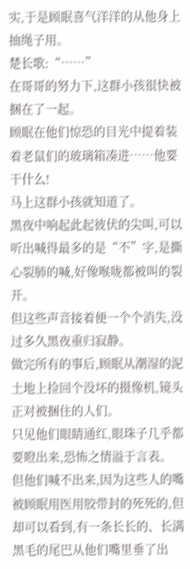实,于是顾眠喜气洋洋的从他身上抽绳子用。
楚长歌:“……”
在哥哥的努力下,这群小孩很快被捆在了一起。
顾眠在他们惊恐的目光中提着装着老鼠们的玻璃箱凑进……他要干什么!
马上这群小孩就知道了。
黑夜中响起此起彼伏的尖叫,可以听出喊得最多的是“不”字,是撕心裂肺的喊,好像喉咙都被叫的裂开。
但这些声音接着便一个个消失,没过多久黑夜重归寂静。
做完所有的事后,顾眠从潮湿的泥土地上捡回个没坏的摄像机,镜头正对被捆住的人们。
只见他们眼睛通红,眼珠子几乎都要瞪出来,恐怖之情溢于言表。
但他们喊不出来,因为这些人的嘴被顾眠用医用胶带封的死死的,但却可以看到,有一条长长的、长满黑毛的尾巴从他们嘴里垂了出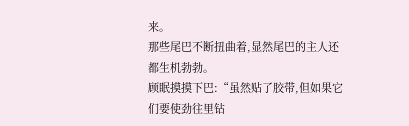来。
那些尾巴不断扭曲着,显然尾巴的主人还都生机勃勃。
顾眠摸摸下巴:“虽然贴了胶带,但如果它们要使劲往里钻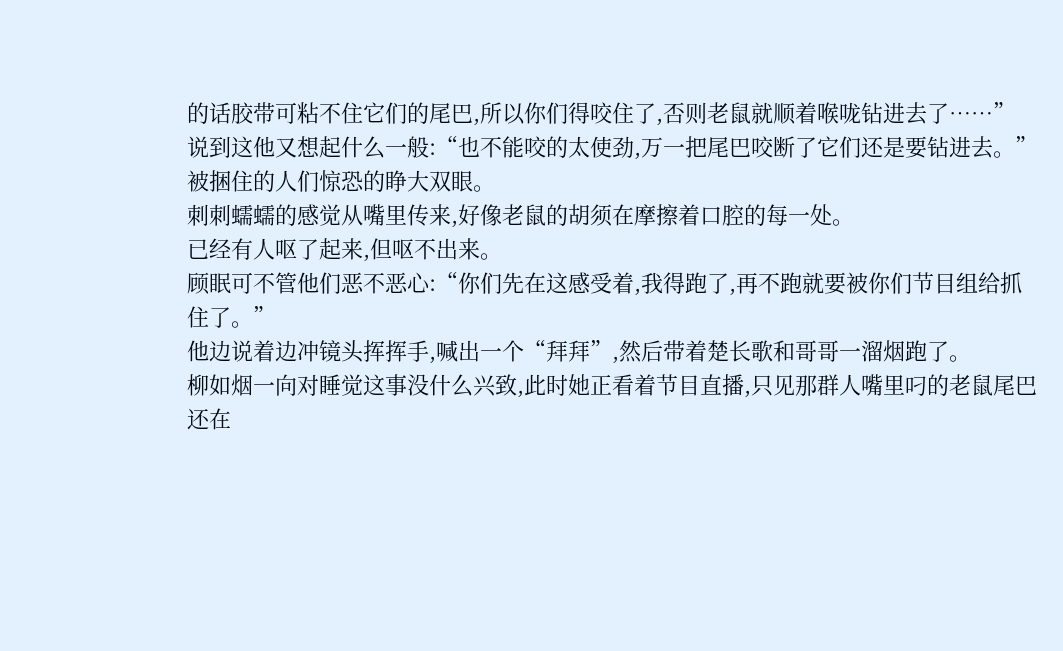的话胶带可粘不住它们的尾巴,所以你们得咬住了,否则老鼠就顺着喉咙钻进去了……”
说到这他又想起什么一般:“也不能咬的太使劲,万一把尾巴咬断了它们还是要钻进去。”
被捆住的人们惊恐的睁大双眼。
刺刺蠕蠕的感觉从嘴里传来,好像老鼠的胡须在摩擦着口腔的每一处。
已经有人呕了起来,但呕不出来。
顾眠可不管他们恶不恶心:“你们先在这感受着,我得跑了,再不跑就要被你们节目组给抓住了。”
他边说着边冲镜头挥挥手,喊出一个“拜拜”,然后带着楚长歌和哥哥一溜烟跑了。
柳如烟一向对睡觉这事没什么兴致,此时她正看着节目直播,只见那群人嘴里叼的老鼠尾巴还在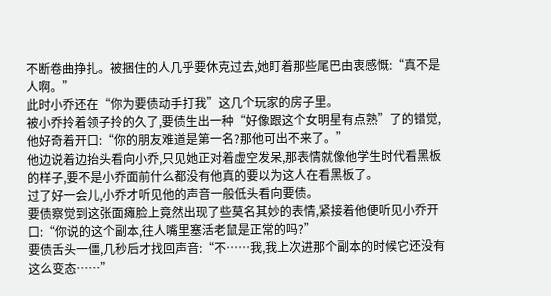不断卷曲挣扎。被捆住的人几乎要休克过去,她盯着那些尾巴由衷感慨:“真不是人啊。”
此时小乔还在“你为要债动手打我”这几个玩家的房子里。
被小乔拎着领子拎的久了,要债生出一种“好像跟这个女明星有点熟”了的错觉,他好奇着开口:“你的朋友难道是第一名?那他可出不来了。”
他边说着边抬头看向小乔,只见她正对着虚空发呆,那表情就像他学生时代看黑板的样子,要不是小乔面前什么都没有他真的要以为这人在看黑板了。
过了好一会儿,小乔才听见他的声音一般低头看向要债。
要债察觉到这张面瘫脸上竟然出现了些莫名其妙的表情,紧接着他便听见小乔开口:“你说的这个副本,往人嘴里塞活老鼠是正常的吗?”
要债舌头一僵,几秒后才找回声音:“不……我,我上次进那个副本的时候它还没有这么变态……”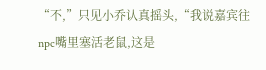“不,”只见小乔认真摇头,“我说嘉宾往npc嘴里塞活老鼠,这是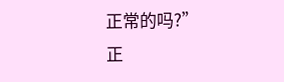正常的吗?”
正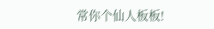常你个仙人板板!